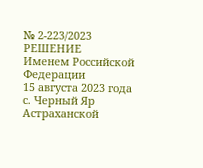№ 2-223/2023
РЕШЕНИЕ
Именем Российской Федерации
15 августа 2023 года с. Черный Яр Астраханской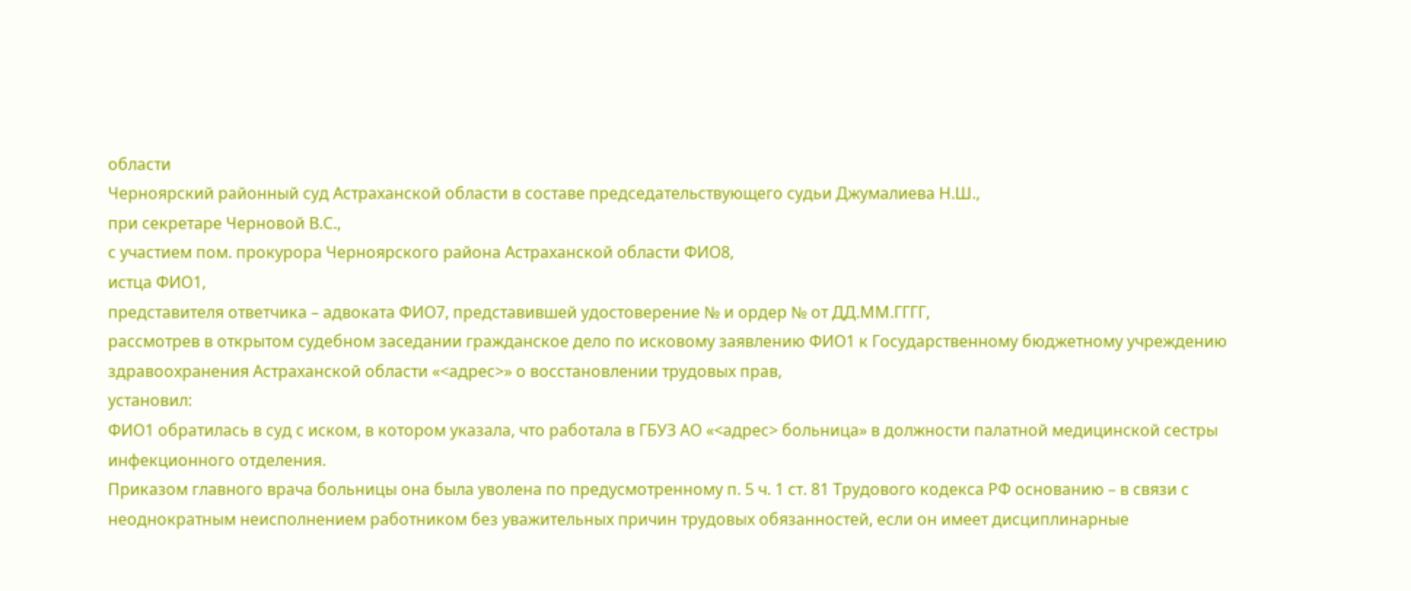области
Черноярский районный суд Астраханской области в составе председательствующего судьи Джумалиева Н.Ш.,
при секретаре Черновой В.С.,
с участием пом. прокурора Черноярского района Астраханской области ФИО8,
истца ФИО1,
представителя ответчика – адвоката ФИО7, представившей удостоверение № и ордер № от ДД.ММ.ГГГГ,
рассмотрев в открытом судебном заседании гражданское дело по исковому заявлению ФИО1 к Государственному бюджетному учреждению здравоохранения Астраханской области «<адрес>» о восстановлении трудовых прав,
установил:
ФИО1 обратилась в суд с иском, в котором указала, что работала в ГБУЗ АО «<адрес> больница» в должности палатной медицинской сестры инфекционного отделения.
Приказом главного врача больницы она была уволена по предусмотренному п. 5 ч. 1 ст. 81 Трудового кодекса РФ основанию – в связи с неоднократным неисполнением работником без уважительных причин трудовых обязанностей, если он имеет дисциплинарные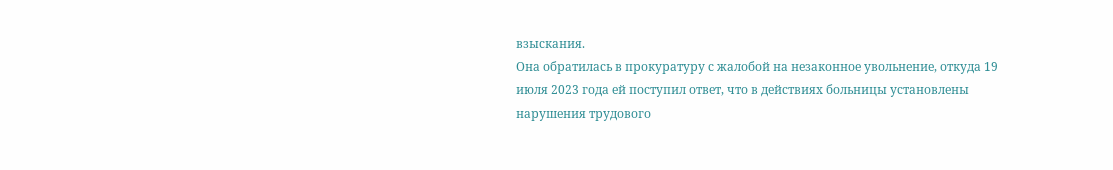взыскания.
Она обратилась в прокуратуру с жалобой на незаконное увольнение, откуда 19 июля 2023 года ей поступил ответ, что в действиях больницы установлены нарушения трудового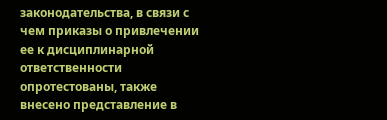законодательства, в связи с чем приказы о привлечении ее к дисциплинарной ответственности опротестованы, также внесено представление в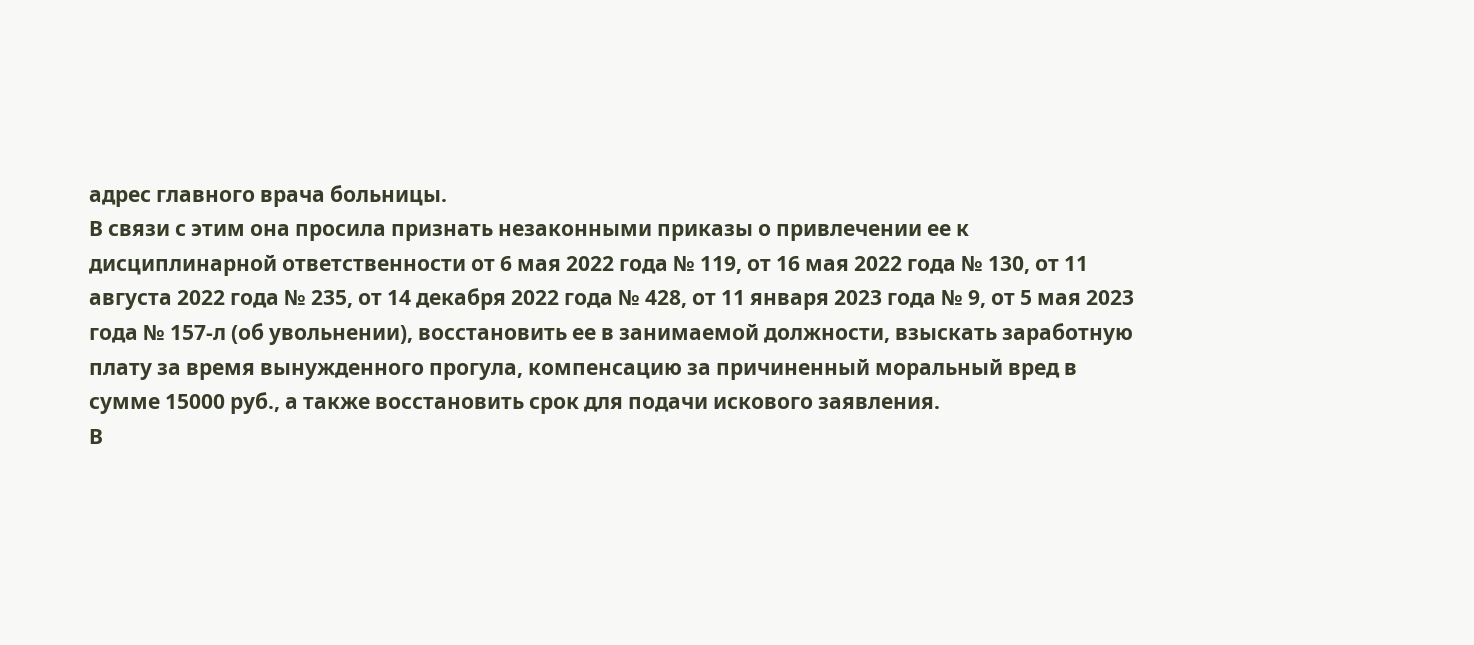адрес главного врача больницы.
В связи с этим она просила признать незаконными приказы о привлечении ее к дисциплинарной ответственности от 6 мая 2022 года № 119, от 16 мая 2022 года № 130, от 11 августа 2022 года № 235, от 14 декабря 2022 года № 428, от 11 января 2023 года № 9, от 5 мая 2023 года № 157-л (об увольнении), восстановить ее в занимаемой должности, взыскать заработную плату за время вынужденного прогула, компенсацию за причиненный моральный вред в сумме 15000 руб., а также восстановить срок для подачи искового заявления.
В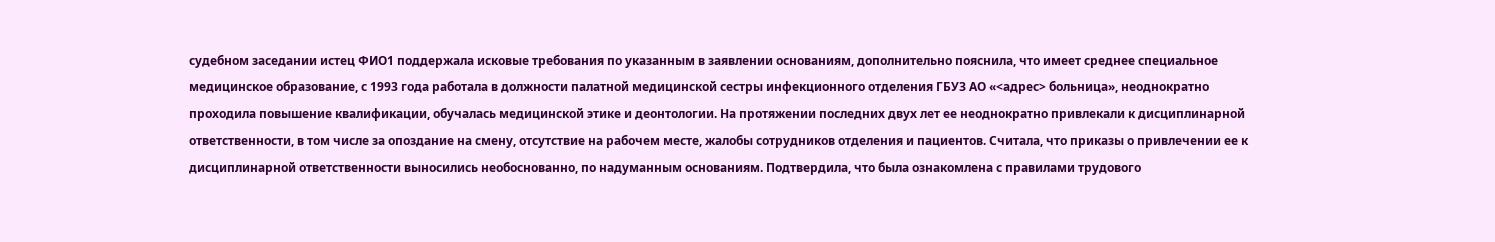судебном заседании истец ФИО1 поддержала исковые требования по указанным в заявлении основаниям, дополнительно пояснила, что имеет среднее специальное медицинское образование, с 1993 года работала в должности палатной медицинской сестры инфекционного отделения ГБУЗ АО «<адрес> больница», неоднократно проходила повышение квалификации, обучалась медицинской этике и деонтологии. На протяжении последних двух лет ее неоднократно привлекали к дисциплинарной ответственности, в том числе за опоздание на смену, отсутствие на рабочем месте, жалобы сотрудников отделения и пациентов. Считала, что приказы о привлечении ее к дисциплинарной ответственности выносились необоснованно, по надуманным основаниям. Подтвердила, что была ознакомлена с правилами трудового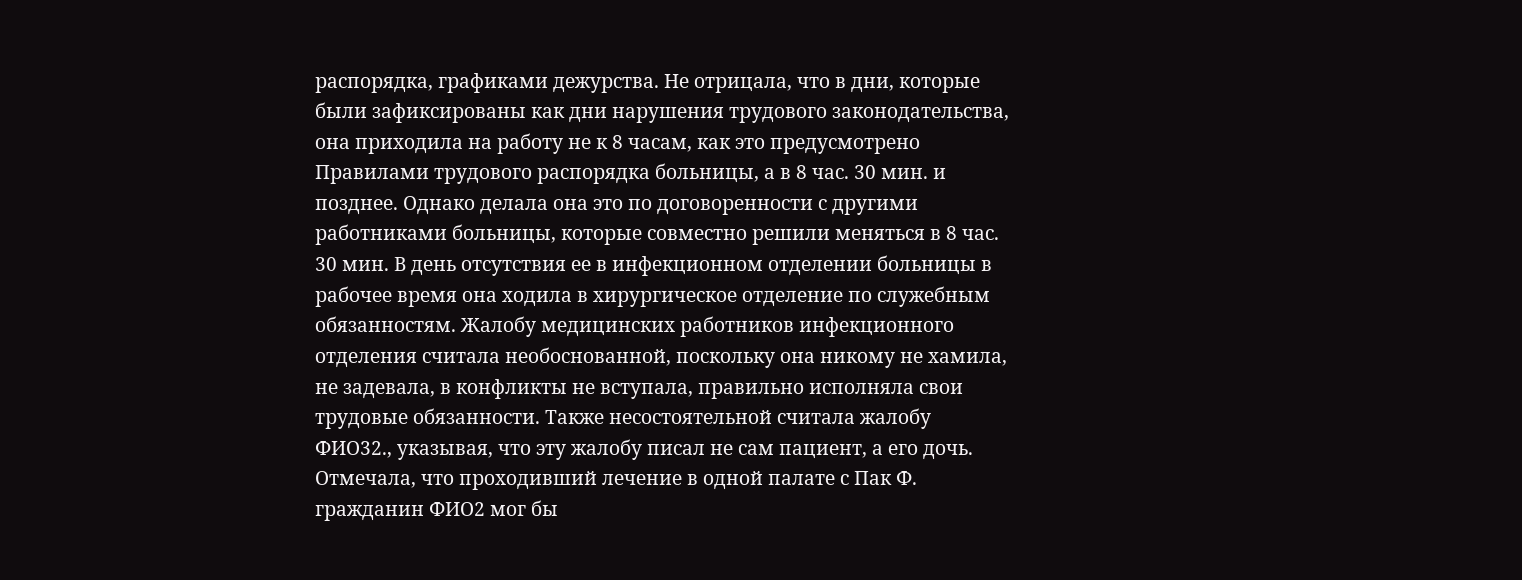распорядка, графиками дежурства. Не отрицала, что в дни, которые были зафиксированы как дни нарушения трудового законодательства, она приходила на работу не к 8 часам, как это предусмотрено Правилами трудового распорядка больницы, а в 8 час. 30 мин. и позднее. Однако делала она это по договоренности с другими работниками больницы, которые совместно решили меняться в 8 час. 30 мин. В день отсутствия ее в инфекционном отделении больницы в рабочее время она ходила в хирургическое отделение по служебным обязанностям. Жалобу медицинских работников инфекционного отделения считала необоснованной, поскольку она никому не хамила, не задевала, в конфликты не вступала, правильно исполняла свои трудовые обязанности. Также несостоятельной считала жалобу ФИО32., указывая, что эту жалобу писал не сам пациент, а его дочь. Отмечала, что проходивший лечение в одной палате с Пак Ф. гражданин ФИО2 мог бы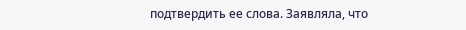подтвердить ее слова. Заявляла, что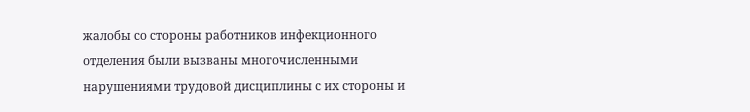жалобы со стороны работников инфекционного отделения были вызваны многочисленными нарушениями трудовой дисциплины с их стороны и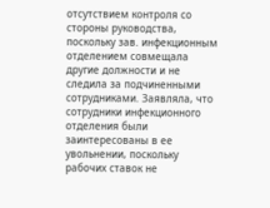отсутствием контроля со стороны руководства, поскольку зав. инфекционным отделением совмещала другие должности и не следила за подчиненными сотрудниками. Заявляла, что сотрудники инфекционного отделения были заинтересованы в ее увольнении, поскольку рабочих ставок не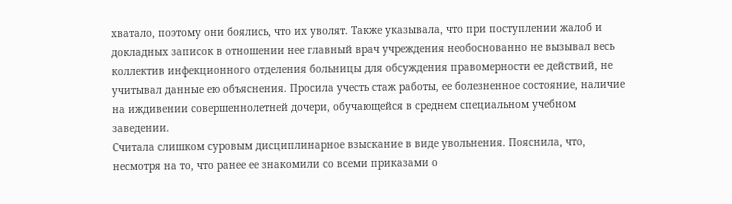хватало, поэтому они боялись, что их уволят. Также указывала, что при поступлении жалоб и докладных записок в отношении нее главный врач учреждения необоснованно не вызывал весь коллектив инфекционного отделения больницы для обсуждения правомерности ее действий, не учитывал данные ею объяснения. Просила учесть стаж работы, ее болезненное состояние, наличие на иждивении совершеннолетней дочери, обучающейся в среднем специальном учебном заведении.
Считала слишком суровым дисциплинарное взыскание в виде увольнения. Пояснила, что, несмотря на то, что ранее ее знакомили со всеми приказами о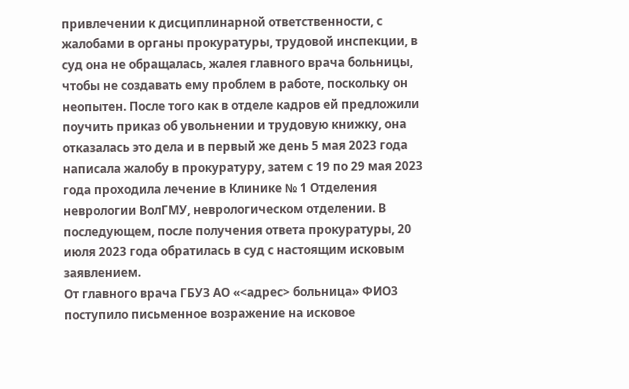привлечении к дисциплинарной ответственности, с жалобами в органы прокуратуры, трудовой инспекции, в суд она не обращалась, жалея главного врача больницы, чтобы не создавать ему проблем в работе, поскольку он неопытен. После того как в отделе кадров ей предложили поучить приказ об увольнении и трудовую книжку, она отказалась это дела и в первый же день 5 мая 2023 года написала жалобу в прокуратуру, затем с 19 по 29 мая 2023 года проходила лечение в Клинике № 1 Отделения неврологии ВолГМУ, неврологическом отделении. В последующем, после получения ответа прокуратуры, 20 июля 2023 года обратилась в суд с настоящим исковым заявлением.
От главного врача ГБУЗ АО «<адрес> больница» ФИО3 поступило письменное возражение на исковое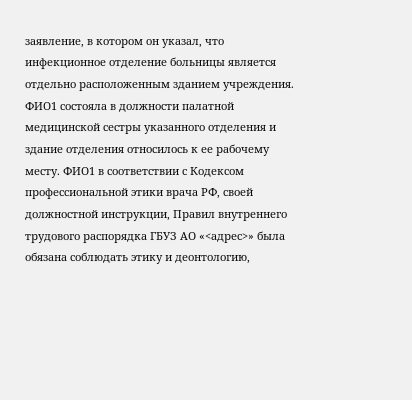заявление, в котором он указал, что инфекционное отделение больницы является отдельно расположенным зданием учреждения. ФИО1 состояла в должности палатной медицинской сестры указанного отделения и здание отделения относилось к ее рабочему месту. ФИО1 в соответствии с Кодексом профессиональной этики врача РФ, своей должностной инструкции, Правил внутреннего трудового распорядка ГБУЗ АО «<адрес>» была обязана соблюдать этику и деонтологию,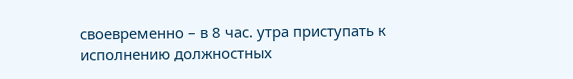своевременно – в 8 час. утра приступать к исполнению должностных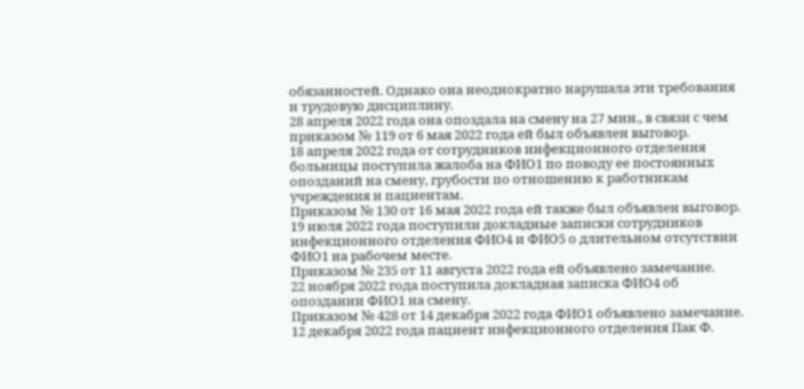обязанностей. Однако она неоднократно нарушала эти требования и трудовую дисциплину.
28 апреля 2022 года она опоздала на смену на 27 мин., в связи с чем приказом № 119 от 6 мая 2022 года ей был объявлен выговор.
18 апреля 2022 года от сотрудников инфекционного отделения больницы поступила жалоба на ФИО1 по поводу ее постоянных опозданий на смену, грубости по отношению к работникам учреждения и пациентам.
Приказом № 130 от 16 мая 2022 года ей также был объявлен выговор.
19 июля 2022 года поступили докладные записки сотрудников инфекционного отделения ФИО4 и ФИО5 о длительном отсутствии ФИО1 на рабочем месте.
Приказом № 235 от 11 августа 2022 года ей объявлено замечание.
22 ноября 2022 года поступила докладная записка ФИО4 об опоздании ФИО1 на смену.
Приказом № 428 от 14 декабря 2022 года ФИО1 объявлено замечание.
12 декабря 2022 года пациент инфекционного отделения Пак Ф.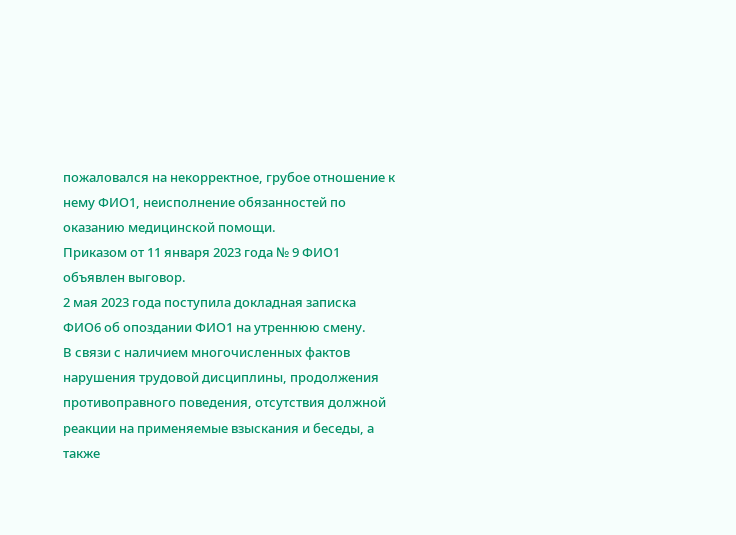пожаловался на некорректное, грубое отношение к нему ФИО1, неисполнение обязанностей по оказанию медицинской помощи.
Приказом от 11 января 2023 года № 9 ФИО1 объявлен выговор.
2 мая 2023 года поступила докладная записка ФИО6 об опоздании ФИО1 на утреннюю смену.
В связи с наличием многочисленных фактов нарушения трудовой дисциплины, продолжения противоправного поведения, отсутствия должной реакции на применяемые взыскания и беседы, а также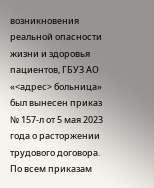возникновения реальной опасности жизни и здоровья пациентов, ГБУЗ АО «<адрес> больница» был вынесен приказ № 157-л от 5 мая 2023 года о расторжении трудового договора.
По всем приказам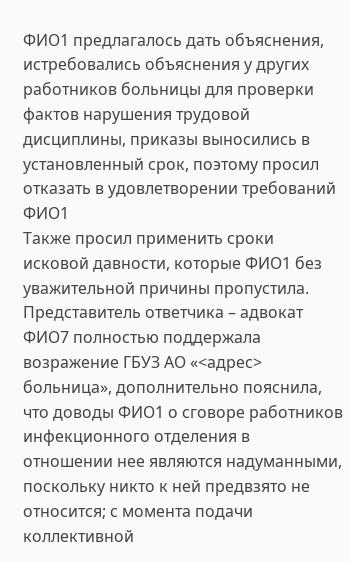ФИО1 предлагалось дать объяснения, истребовались объяснения у других работников больницы для проверки фактов нарушения трудовой дисциплины, приказы выносились в установленный срок, поэтому просил отказать в удовлетворении требований ФИО1
Также просил применить сроки исковой давности, которые ФИО1 без уважительной причины пропустила.
Представитель ответчика – адвокат ФИО7 полностью поддержала возражение ГБУЗ АО «<адрес> больница», дополнительно пояснила, что доводы ФИО1 о сговоре работников инфекционного отделения в отношении нее являются надуманными, поскольку никто к ней предвзято не относится; с момента подачи коллективной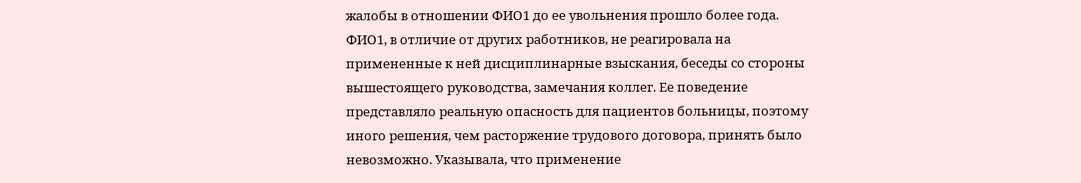жалобы в отношении ФИО1 до ее увольнения прошло более года. ФИО1, в отличие от других работников, не реагировала на примененные к ней дисциплинарные взыскания, беседы со стороны вышестоящего руководства, замечания коллег. Ее поведение представляло реальную опасность для пациентов больницы, поэтому иного решения, чем расторжение трудового договора, принять было невозможно. Указывала, что применение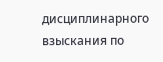дисциплинарного взыскания по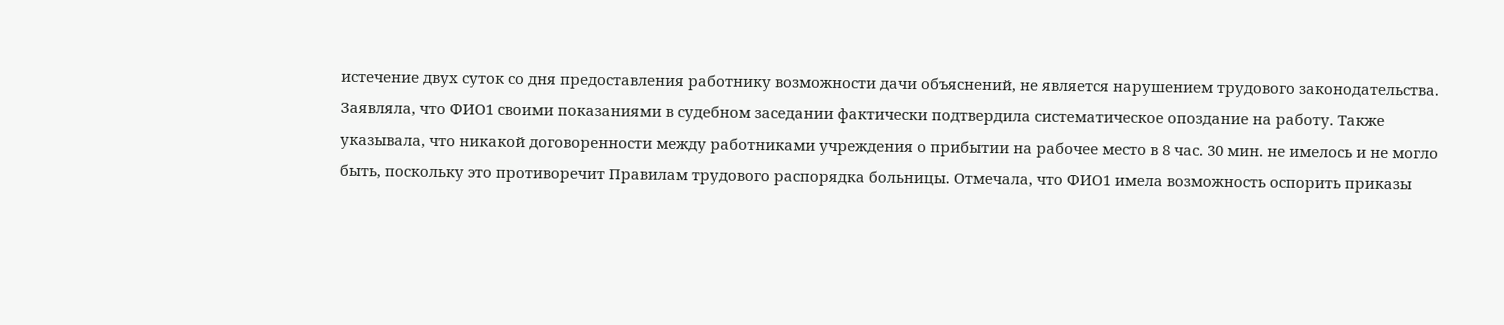истечение двух суток со дня предоставления работнику возможности дачи объяснений, не является нарушением трудового законодательства. Заявляла, что ФИО1 своими показаниями в судебном заседании фактически подтвердила систематическое опоздание на работу. Также указывала, что никакой договоренности между работниками учреждения о прибытии на рабочее место в 8 час. 30 мин. не имелось и не могло быть, поскольку это противоречит Правилам трудового распорядка больницы. Отмечала, что ФИО1 имела возможность оспорить приказы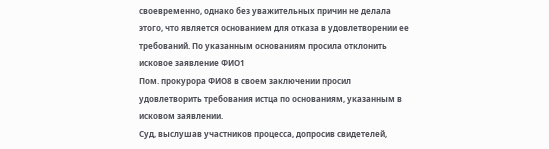своевременно, однако без уважительных причин не делала этого, что является основанием для отказа в удовлетворении ее требований. По указанным основаниям просила отклонить исковое заявление ФИО1
Пом. прокурора ФИО8 в своем заключении просил удовлетворить требования истца по основаниям, указанным в исковом заявлении.
Суд, выслушав участников процесса, допросив свидетелей,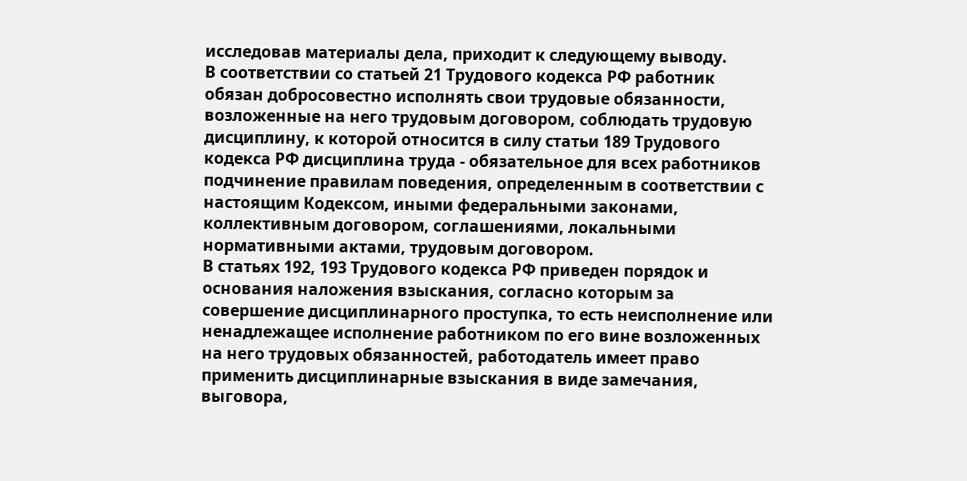исследовав материалы дела, приходит к следующему выводу.
В соответствии со статьей 21 Трудового кодекса РФ работник обязан добросовестно исполнять свои трудовые обязанности, возложенные на него трудовым договором, соблюдать трудовую дисциплину, к которой относится в силу статьи 189 Трудового кодекса РФ дисциплина труда - обязательное для всех работников подчинение правилам поведения, определенным в соответствии с настоящим Кодексом, иными федеральными законами, коллективным договором, соглашениями, локальными нормативными актами, трудовым договором.
В статьях 192, 193 Трудового кодекса РФ приведен порядок и основания наложения взыскания, согласно которым за совершение дисциплинарного проступка, то есть неисполнение или ненадлежащее исполнение работником по его вине возложенных на него трудовых обязанностей, работодатель имеет право применить дисциплинарные взыскания в виде замечания, выговора,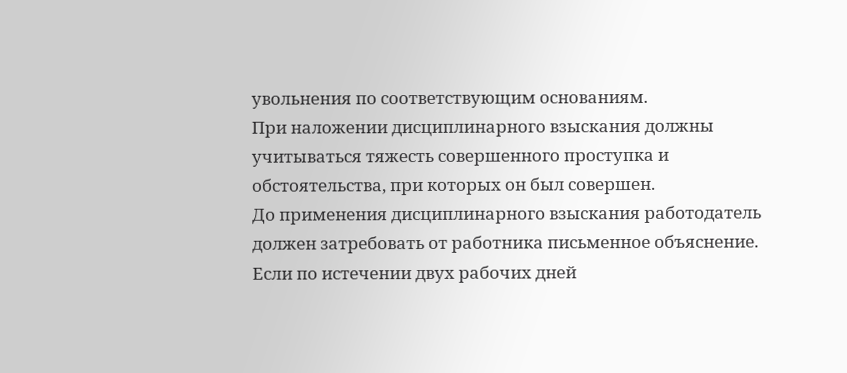увольнения по соответствующим основаниям.
При наложении дисциплинарного взыскания должны учитываться тяжесть совершенного проступка и обстоятельства, при которых он был совершен.
До применения дисциплинарного взыскания работодатель должен затребовать от работника письменное объяснение. Если по истечении двух рабочих дней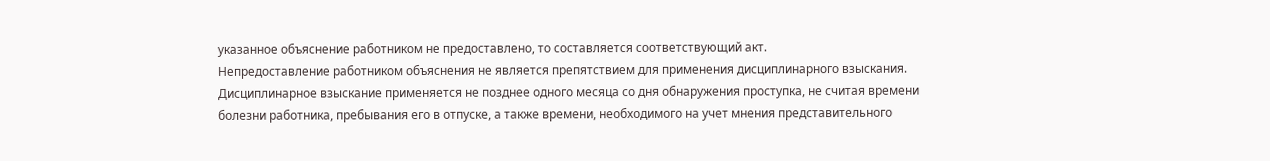указанное объяснение работником не предоставлено, то составляется соответствующий акт.
Непредоставление работником объяснения не является препятствием для применения дисциплинарного взыскания.
Дисциплинарное взыскание применяется не позднее одного месяца со дня обнаружения проступка, не считая времени болезни работника, пребывания его в отпуске, а также времени, необходимого на учет мнения представительного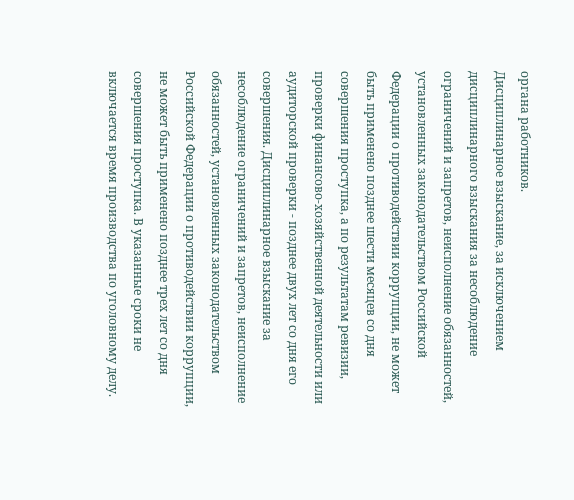органа работников.
Дисциплинарное взыскание, за исключением дисциплинарного взыскания за несоблюдение ограничений и запретов, неисполнение обязанностей, установленных законодательством Российской Федерации о противодействии коррупции, не может быть применено позднее шести месяцев со дня совершения проступка, а по результатам ревизии, проверки финансово-хозяйственной деятельности или аудиторской проверки - позднее двух лет со дня его совершения. Дисциплинарное взыскание за несоблюдение ограничений и запретов, неисполнение обязанностей, установленных законодательством Российской Федерации о противодействии коррупции, не может быть применено позднее трех лет со дня совершения проступка. В указанные сроки не включается время производства по уголовному делу.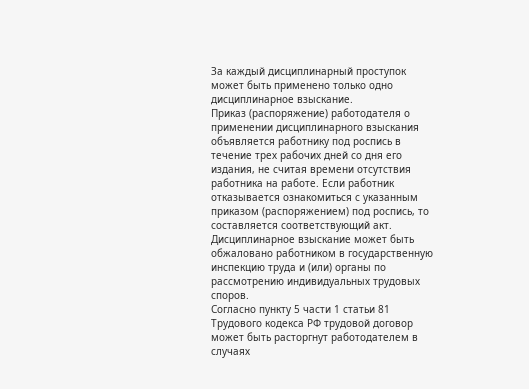За каждый дисциплинарный проступок может быть применено только одно дисциплинарное взыскание.
Приказ (распоряжение) работодателя о применении дисциплинарного взыскания объявляется работнику под роспись в течение трех рабочих дней со дня его издания, не считая времени отсутствия работника на работе. Если работник отказывается ознакомиться с указанным приказом (распоряжением) под роспись, то составляется соответствующий акт.
Дисциплинарное взыскание может быть обжаловано работником в государственную инспекцию труда и (или) органы по рассмотрению индивидуальных трудовых споров.
Согласно пункту 5 части 1 статьи 81 Трудового кодекса РФ трудовой договор может быть расторгнут работодателем в случаях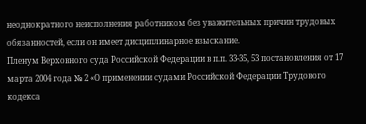неоднократного неисполнения работником без уважительных причин трудовых обязанностей, если он имеет дисциплинарное взыскание.
Пленум Верховного суда Российской Федерации в п.п. 33-35, 53 постановления от 17 марта 2004 года № 2 «О применении судами Российской Федерации Трудового кодекса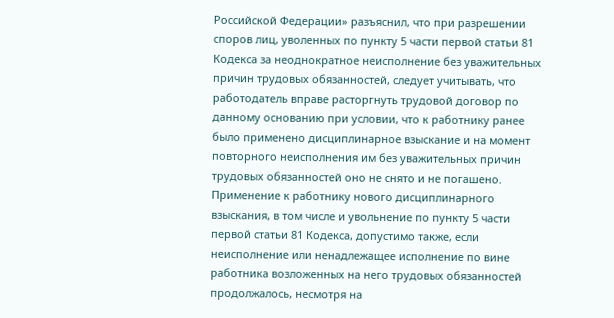Российской Федерации» разъяснил, что при разрешении споров лиц, уволенных по пункту 5 части первой статьи 81 Кодекса за неоднократное неисполнение без уважительных причин трудовых обязанностей, следует учитывать, что работодатель вправе расторгнуть трудовой договор по данному основанию при условии, что к работнику ранее было применено дисциплинарное взыскание и на момент повторного неисполнения им без уважительных причин трудовых обязанностей оно не снято и не погашено.
Применение к работнику нового дисциплинарного взыскания, в том числе и увольнение по пункту 5 части первой статьи 81 Кодекса, допустимо также, если неисполнение или ненадлежащее исполнение по вине работника возложенных на него трудовых обязанностей продолжалось, несмотря на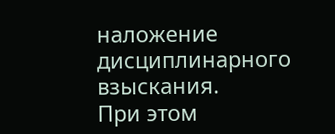наложение дисциплинарного взыскания.
При этом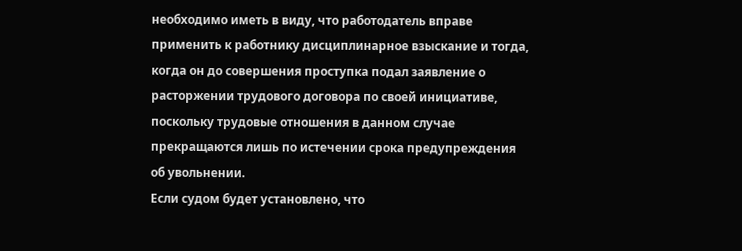необходимо иметь в виду, что работодатель вправе применить к работнику дисциплинарное взыскание и тогда, когда он до совершения проступка подал заявление о расторжении трудового договора по своей инициативе, поскольку трудовые отношения в данном случае прекращаются лишь по истечении срока предупреждения об увольнении.
Если судом будет установлено, что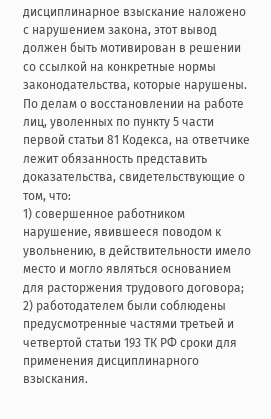дисциплинарное взыскание наложено с нарушением закона, этот вывод должен быть мотивирован в решении со ссылкой на конкретные нормы законодательства, которые нарушены.
По делам о восстановлении на работе лиц, уволенных по пункту 5 части первой статьи 81 Кодекса, на ответчике лежит обязанность представить доказательства, свидетельствующие о том, что:
1) совершенное работником нарушение, явившееся поводом к увольнению, в действительности имело место и могло являться основанием для расторжения трудового договора;
2) работодателем были соблюдены предусмотренные частями третьей и четвертой статьи 193 ТК РФ сроки для применения дисциплинарного взыскания.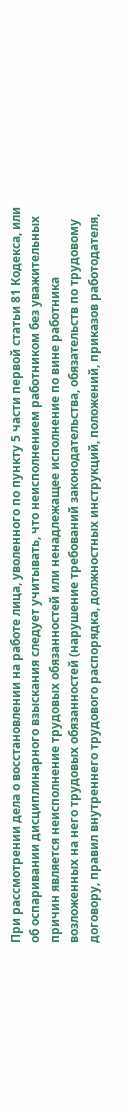При рассмотрении дела о восстановлении на работе лица, уволенного по пункту 5 части первой статьи 81 Кодекса, или об оспаривании дисциплинарного взыскания следует учитывать, что неисполнением работником без уважительных причин является неисполнение трудовых обязанностей или ненадлежащее исполнение по вине работника возложенных на него трудовых обязанностей (нарушение требований законодательства, обязательств по трудовому договору, правил внутреннего трудового распорядка, должностных инструкций, положений, приказов работодателя,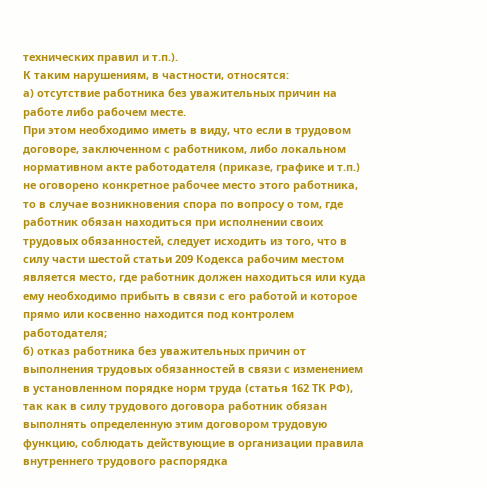технических правил и т.п.).
К таким нарушениям, в частности, относятся:
а) отсутствие работника без уважительных причин на работе либо рабочем месте.
При этом необходимо иметь в виду, что если в трудовом договоре, заключенном с работником, либо локальном нормативном акте работодателя (приказе, графике и т.п.) не оговорено конкретное рабочее место этого работника, то в случае возникновения спора по вопросу о том, где работник обязан находиться при исполнении своих трудовых обязанностей, следует исходить из того, что в силу части шестой статьи 209 Кодекса рабочим местом является место, где работник должен находиться или куда ему необходимо прибыть в связи с его работой и которое прямо или косвенно находится под контролем работодателя;
б) отказ работника без уважительных причин от выполнения трудовых обязанностей в связи с изменением в установленном порядке норм труда (статья 162 ТК РФ), так как в силу трудового договора работник обязан выполнять определенную этим договором трудовую функцию, соблюдать действующие в организации правила внутреннего трудового распорядка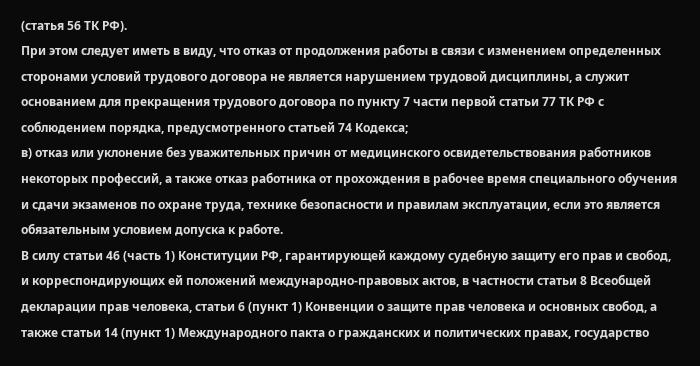(статья 56 ТК РФ).
При этом следует иметь в виду, что отказ от продолжения работы в связи с изменением определенных сторонами условий трудового договора не является нарушением трудовой дисциплины, а служит основанием для прекращения трудового договора по пункту 7 части первой статьи 77 ТК РФ с соблюдением порядка, предусмотренного статьей 74 Кодекса;
в) отказ или уклонение без уважительных причин от медицинского освидетельствования работников некоторых профессий, а также отказ работника от прохождения в рабочее время специального обучения и сдачи экзаменов по охране труда, технике безопасности и правилам эксплуатации, если это является обязательным условием допуска к работе.
В силу статьи 46 (часть 1) Конституции РФ, гарантирующей каждому судебную защиту его прав и свобод, и корреспондирующих ей положений международно-правовых актов, в частности статьи 8 Всеобщей декларации прав человека, статьи 6 (пункт 1) Конвенции о защите прав человека и основных свобод, а также статьи 14 (пункт 1) Международного пакта о гражданских и политических правах, государство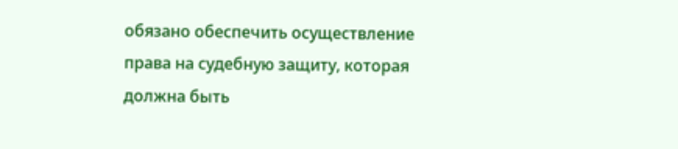обязано обеспечить осуществление права на судебную защиту, которая должна быть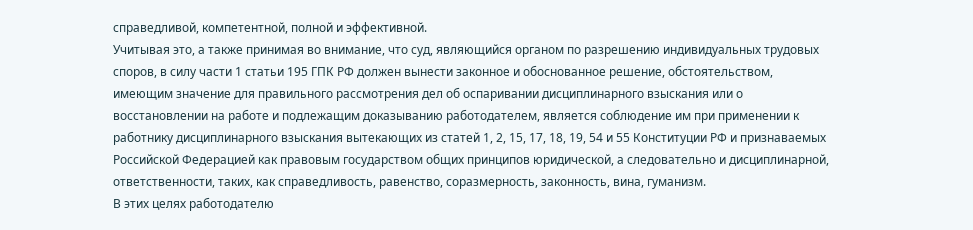справедливой, компетентной, полной и эффективной.
Учитывая это, а также принимая во внимание, что суд, являющийся органом по разрешению индивидуальных трудовых споров, в силу части 1 статьи 195 ГПК РФ должен вынести законное и обоснованное решение, обстоятельством, имеющим значение для правильного рассмотрения дел об оспаривании дисциплинарного взыскания или о восстановлении на работе и подлежащим доказыванию работодателем, является соблюдение им при применении к работнику дисциплинарного взыскания вытекающих из статей 1, 2, 15, 17, 18, 19, 54 и 55 Конституции РФ и признаваемых Российской Федерацией как правовым государством общих принципов юридической, а следовательно и дисциплинарной, ответственности, таких, как справедливость, равенство, соразмерность, законность, вина, гуманизм.
В этих целях работодателю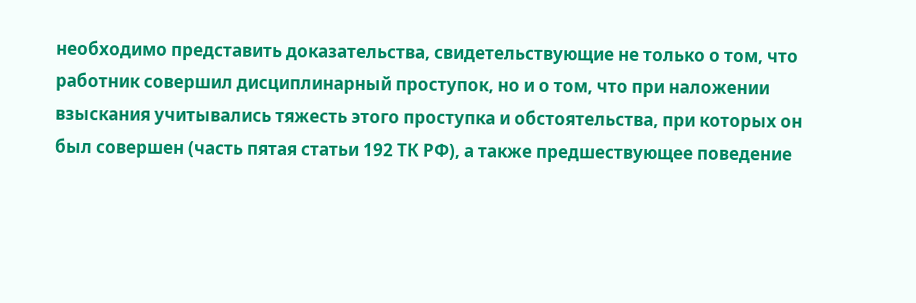необходимо представить доказательства, свидетельствующие не только о том, что работник совершил дисциплинарный проступок, но и о том, что при наложении взыскания учитывались тяжесть этого проступка и обстоятельства, при которых он был совершен (часть пятая статьи 192 ТК РФ), а также предшествующее поведение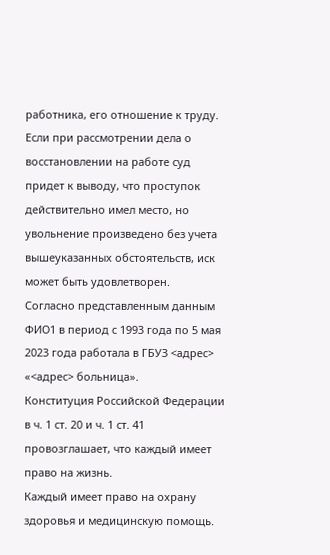работника, его отношение к труду.
Если при рассмотрении дела о восстановлении на работе суд придет к выводу, что проступок действительно имел место, но увольнение произведено без учета вышеуказанных обстоятельств, иск может быть удовлетворен.
Согласно представленным данным ФИО1 в период с 1993 года по 5 мая 2023 года работала в ГБУЗ <адрес> «<адрес> больница».
Конституция Российской Федерации в ч. 1 ст. 20 и ч. 1 ст. 41 провозглашает, что каждый имеет право на жизнь.
Каждый имеет право на охрану здоровья и медицинскую помощь.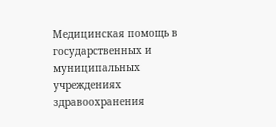Медицинская помощь в государственных и муниципальных учреждениях здравоохранения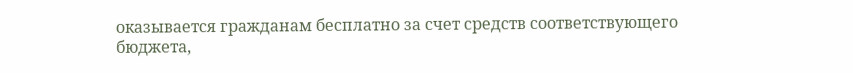оказывается гражданам бесплатно за счет средств соответствующего бюджета,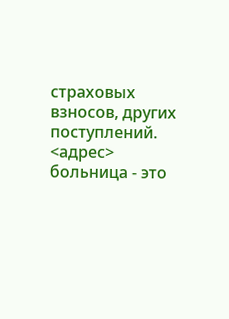страховых взносов, других поступлений.
<адрес> больница - это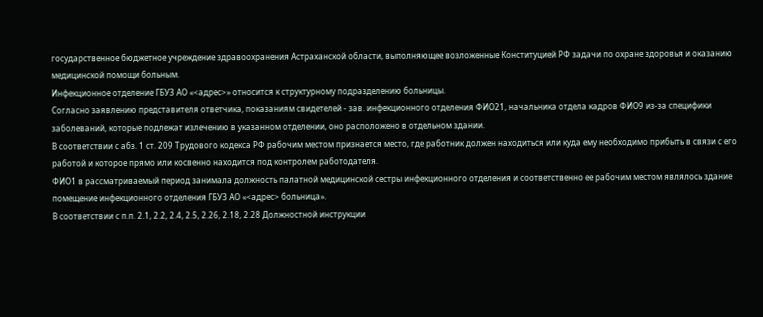государственное бюджетное учреждение здравоохранения Астраханской области, выполняющее возложенные Конституцией РФ задачи по охране здоровья и оказанию медицинской помощи больным.
Инфекционное отделение ГБУЗ АО «<адрес>» относится к структурному подразделению больницы.
Согласно заявлению представителя ответчика, показаниям свидетелей - зав. инфекционного отделения ФИО21, начальника отдела кадров ФИО9 из-за специфики заболеваний, которые подлежат излечению в указанном отделении, оно расположено в отдельном здании.
В соответствии с абз. 1 ст. 209 Трудового кодекса РФ рабочим местом признается место, где работник должен находиться или куда ему необходимо прибыть в связи с его работой и которое прямо или косвенно находится под контролем работодателя.
ФИО1 в рассматриваемый период занимала должность палатной медицинской сестры инфекционного отделения и соответственно ее рабочим местом являлось здание помещение инфекционного отделения ГБУЗ АО «<адрес> больница».
В соответствии с п.п. 2.1, 2.2, 2.4, 2.5, 2.26, 2.18, 2.28 Должностной инструкции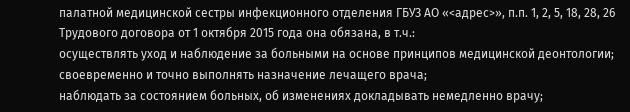палатной медицинской сестры инфекционного отделения ГБУЗ АО «<адрес>», п.п. 1, 2, 5, 18, 28, 26 Трудового договора от 1 октября 2015 года она обязана, в т.ч.:
осуществлять уход и наблюдение за больными на основе принципов медицинской деонтологии;
своевременно и точно выполнять назначение лечащего врача;
наблюдать за состоянием больных, об изменениях докладывать немедленно врачу;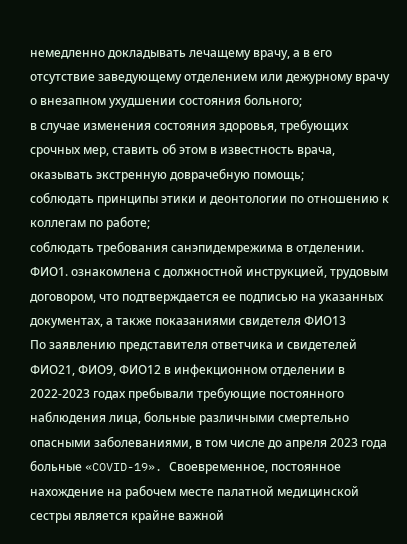немедленно докладывать лечащему врачу, а в его отсутствие заведующему отделением или дежурному врачу о внезапном ухудшении состояния больного;
в случае изменения состояния здоровья, требующих срочных мер, ставить об этом в известность врача, оказывать экстренную доврачебную помощь;
соблюдать принципы этики и деонтологии по отношению к коллегам по работе;
соблюдать требования санэпидемрежима в отделении.
ФИО1. ознакомлена с должностной инструкцией, трудовым договором, что подтверждается ее подписью на указанных документах, а также показаниями свидетеля ФИО13
По заявлению представителя ответчика и свидетелей ФИО21, ФИО9, ФИО12 в инфекционном отделении в 2022-2023 годах пребывали требующие постоянного наблюдения лица, больные различными смертельно опасными заболеваниями, в том числе до апреля 2023 года больные «COVID-19». Своевременное, постоянное нахождение на рабочем месте палатной медицинской сестры является крайне важной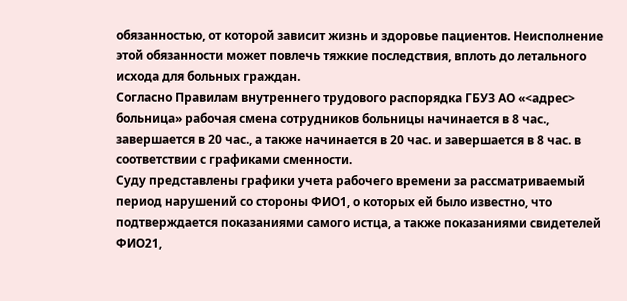обязанностью, от которой зависит жизнь и здоровье пациентов. Неисполнение этой обязанности может повлечь тяжкие последствия, вплоть до летального исхода для больных граждан.
Согласно Правилам внутреннего трудового распорядка ГБУЗ АО «<адрес> больница» рабочая смена сотрудников больницы начинается в 8 час., завершается в 20 час., а также начинается в 20 час. и завершается в 8 час. в соответствии с графиками сменности.
Суду представлены графики учета рабочего времени за рассматриваемый период нарушений со стороны ФИО1, о которых ей было известно, что подтверждается показаниями самого истца, а также показаниями свидетелей ФИО21,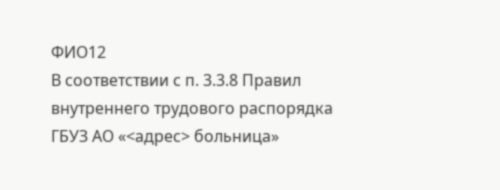ФИО12
В соответствии с п. 3.3.8 Правил внутреннего трудового распорядка ГБУЗ АО «<адрес> больница»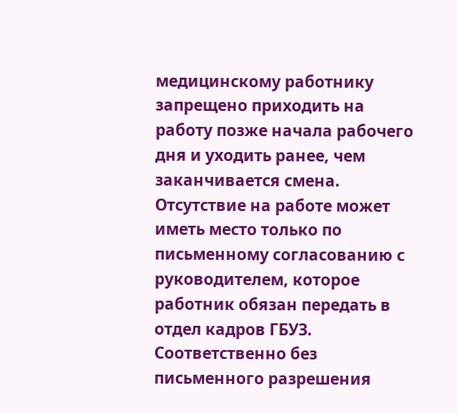медицинскому работнику запрещено приходить на работу позже начала рабочего дня и уходить ранее, чем заканчивается смена. Отсутствие на работе может иметь место только по письменному согласованию с руководителем, которое работник обязан передать в отдел кадров ГБУЗ.
Соответственно без письменного разрешения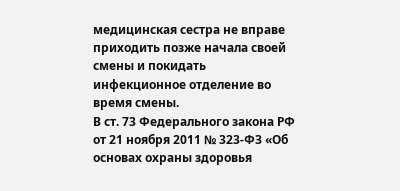медицинская сестра не вправе приходить позже начала своей смены и покидать инфекционное отделение во время смены.
В ст. 73 Федерального закона РФ от 21 ноября 2011 № 323-ФЗ «Об основах охраны здоровья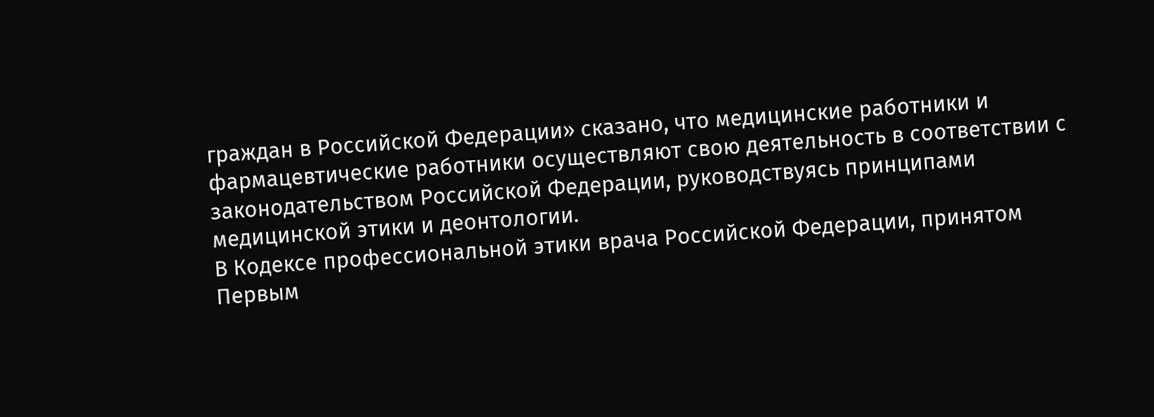граждан в Российской Федерации» сказано, что медицинские работники и фармацевтические работники осуществляют свою деятельность в соответствии с законодательством Российской Федерации, руководствуясь принципами медицинской этики и деонтологии.
В Кодексе профессиональной этики врача Российской Федерации, принятом Первым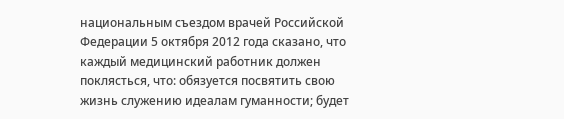национальным съездом врачей Российской Федерации 5 октября 2012 года сказано, что каждый медицинский работник должен поклясться, что: обязуется посвятить свою жизнь служению идеалам гуманности; будет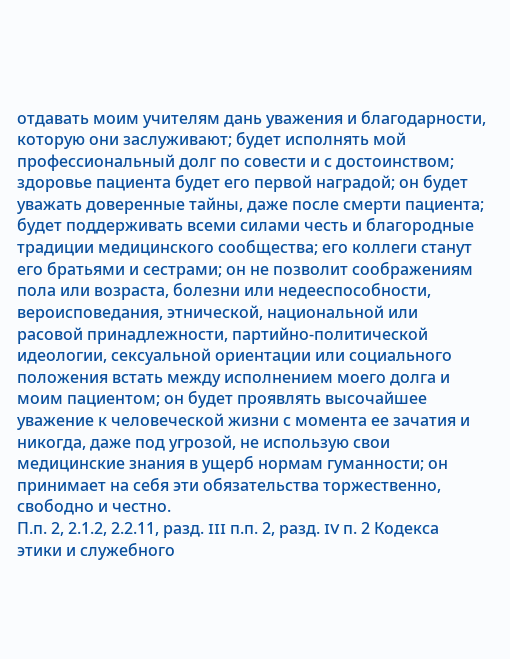отдавать моим учителям дань уважения и благодарности, которую они заслуживают; будет исполнять мой профессиональный долг по совести и с достоинством; здоровье пациента будет его первой наградой; он будет уважать доверенные тайны, даже после смерти пациента; будет поддерживать всеми силами честь и благородные традиции медицинского сообщества; его коллеги станут его братьями и сестрами; он не позволит соображениям пола или возраста, болезни или недееспособности, вероисповедания, этнической, национальной или расовой принадлежности, партийно-политической идеологии, сексуальной ориентации или социального положения встать между исполнением моего долга и моим пациентом; он будет проявлять высочайшее уважение к человеческой жизни с момента ее зачатия и никогда, даже под угрозой, не использую свои медицинские знания в ущерб нормам гуманности; он принимает на себя эти обязательства торжественно, свободно и честно.
П.п. 2, 2.1.2, 2.2.11, разд. III п.п. 2, разд. IV п. 2 Кодекса этики и служебного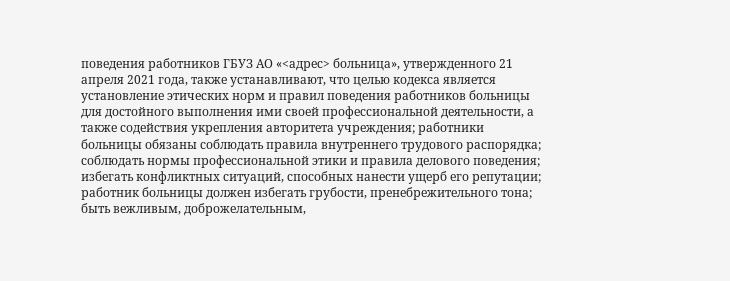поведения работников ГБУЗ АО «<адрес> больница», утвержденного 21 апреля 2021 года, также устанавливают, что целью кодекса является установление этических норм и правил поведения работников больницы для достойного выполнения ими своей профессиональной деятельности, а также содействия укрепления авторитета учреждения; работники больницы обязаны соблюдать правила внутреннего трудового распорядка; соблюдать нормы профессиональной этики и правила делового поведения; избегать конфликтных ситуаций, способных нанести ущерб его репутации; работник больницы должен избегать грубости, пренебрежительного тона; быть вежливым, доброжелательным,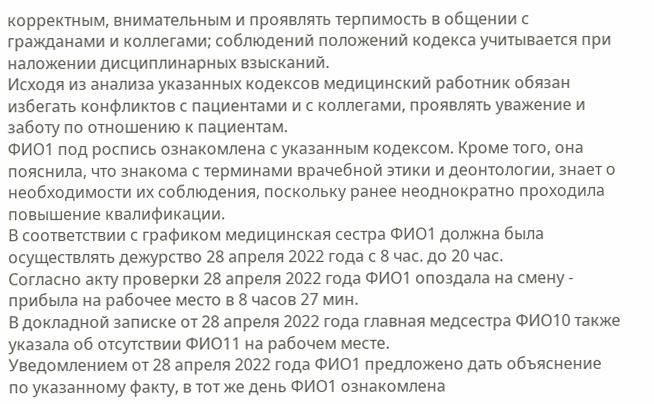корректным, внимательным и проявлять терпимость в общении с гражданами и коллегами; соблюдений положений кодекса учитывается при наложении дисциплинарных взысканий.
Исходя из анализа указанных кодексов медицинский работник обязан избегать конфликтов с пациентами и с коллегами, проявлять уважение и заботу по отношению к пациентам.
ФИО1 под роспись ознакомлена с указанным кодексом. Кроме того, она пояснила, что знакома с терминами врачебной этики и деонтологии, знает о необходимости их соблюдения, поскольку ранее неоднократно проходила повышение квалификации.
В соответствии с графиком медицинская сестра ФИО1 должна была осуществлять дежурство 28 апреля 2022 года с 8 час. до 20 час.
Согласно акту проверки 28 апреля 2022 года ФИО1 опоздала на смену - прибыла на рабочее место в 8 часов 27 мин.
В докладной записке от 28 апреля 2022 года главная медсестра ФИО10 также указала об отсутствии ФИО11 на рабочем месте.
Уведомлением от 28 апреля 2022 года ФИО1 предложено дать объяснение по указанному факту, в тот же день ФИО1 ознакомлена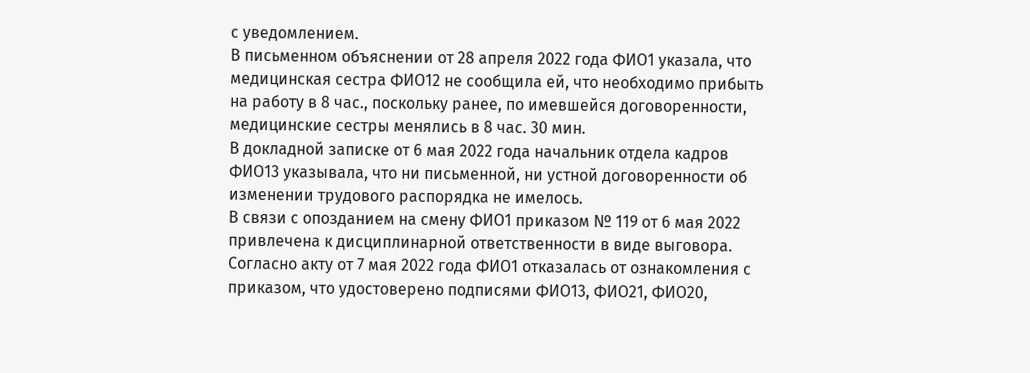с уведомлением.
В письменном объяснении от 28 апреля 2022 года ФИО1 указала, что медицинская сестра ФИО12 не сообщила ей, что необходимо прибыть на работу в 8 час., поскольку ранее, по имевшейся договоренности, медицинские сестры менялись в 8 час. 30 мин.
В докладной записке от 6 мая 2022 года начальник отдела кадров ФИО13 указывала, что ни письменной, ни устной договоренности об изменении трудового распорядка не имелось.
В связи с опозданием на смену ФИО1 приказом № 119 от 6 мая 2022 привлечена к дисциплинарной ответственности в виде выговора.
Согласно акту от 7 мая 2022 года ФИО1 отказалась от ознакомления с приказом, что удостоверено подписями ФИО13, ФИО21, ФИО20,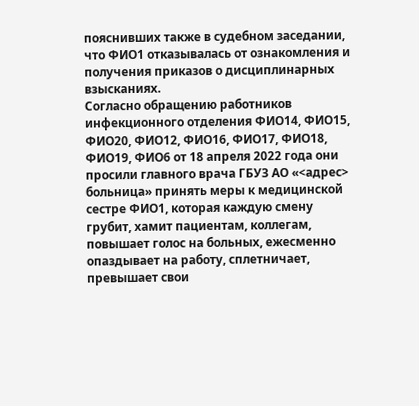пояснивших также в судебном заседании, что ФИО1 отказывалась от ознакомления и получения приказов о дисциплинарных взысканиях.
Согласно обращению работников инфекционного отделения ФИО14, ФИО15, ФИО20, ФИО12, ФИО16, ФИО17, ФИО18, ФИО19, ФИО6 от 18 апреля 2022 года они просили главного врача ГБУЗ АО «<адрес> больница» принять меры к медицинской сестре ФИО1, которая каждую смену грубит, хамит пациентам, коллегам, повышает голос на больных, ежесменно опаздывает на работу, сплетничает, превышает свои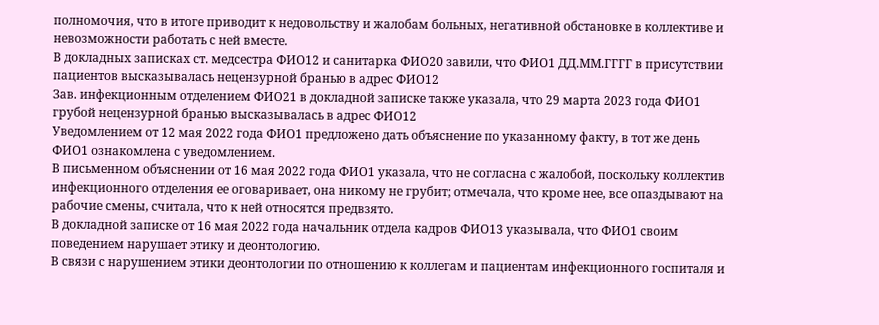полномочия, что в итоге приводит к недовольству и жалобам больных, негативной обстановке в коллективе и невозможности работать с ней вместе.
В докладных записках ст. медсестра ФИО12 и санитарка ФИО20 завили, что ФИО1 ДД.ММ.ГГГГ в присутствии пациентов высказывалась нецензурной бранью в адрес ФИО12
Зав. инфекционным отделением ФИО21 в докладной записке также указала, что 29 марта 2023 года ФИО1 грубой нецензурной бранью высказывалась в адрес ФИО12
Уведомлением от 12 мая 2022 года ФИО1 предложено дать объяснение по указанному факту, в тот же день ФИО1 ознакомлена с уведомлением.
В письменном объяснении от 16 мая 2022 года ФИО1 указала, что не согласна с жалобой, поскольку коллектив инфекционного отделения ее оговаривает, она никому не грубит; отмечала, что кроме нее, все опаздывают на рабочие смены, считала, что к ней относятся предвзято.
В докладной записке от 16 мая 2022 года начальник отдела кадров ФИО13 указывала, что ФИО1 своим поведением нарушает этику и деонтологию.
В связи с нарушением этики деонтологии по отношению к коллегам и пациентам инфекционного госпиталя и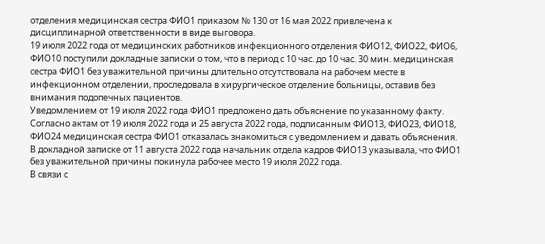отделения медицинская сестра ФИО1 приказом № 130 от 16 мая 2022 привлечена к дисциплинарной ответственности в виде выговора.
19 июля 2022 года от медицинских работников инфекционного отделения ФИО12, ФИО22, ФИО6, ФИО10 поступили докладные записки о том, что в период с 10 час. до 10 час. 30 мин. медицинская сестра ФИО1 без уважительной причины длительно отсутствовала на рабочем месте в инфекционном отделении, проследовала в хирургическое отделение больницы, оставив без внимания подопечных пациентов.
Уведомлением от 19 июля 2022 года ФИО1 предложено дать объяснение по указанному факту.
Согласно актам от 19 июля 2022 года и 25 августа 2022 года, подписанным ФИО13, ФИО23, ФИО18, ФИО24 медицинская сестра ФИО1 отказалась знакомиться с уведомлением и давать объяснения.
В докладной записке от 11 августа 2022 года начальник отдела кадров ФИО13 указывала, что ФИО1 без уважительной причины покинула рабочее место 19 июля 2022 года.
В связи с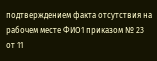подтверждением факта отсутствия на рабочем месте ФИО1 приказом № 23 от 11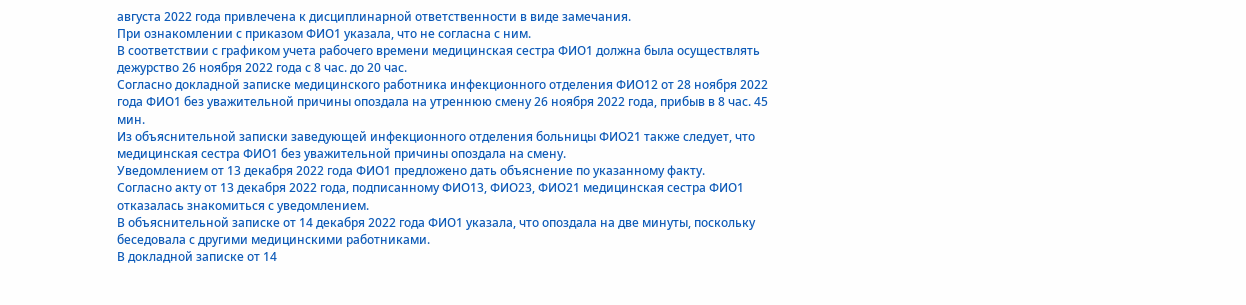августа 2022 года привлечена к дисциплинарной ответственности в виде замечания.
При ознакомлении с приказом ФИО1 указала, что не согласна с ним.
В соответствии с графиком учета рабочего времени медицинская сестра ФИО1 должна была осуществлять дежурство 26 ноября 2022 года с 8 час. до 20 час.
Согласно докладной записке медицинского работника инфекционного отделения ФИО12 от 28 ноября 2022 года ФИО1 без уважительной причины опоздала на утреннюю смену 26 ноября 2022 года, прибыв в 8 час. 45 мин.
Из объяснительной записки заведующей инфекционного отделения больницы ФИО21 также следует, что медицинская сестра ФИО1 без уважительной причины опоздала на смену.
Уведомлением от 13 декабря 2022 года ФИО1 предложено дать объяснение по указанному факту.
Согласно акту от 13 декабря 2022 года, подписанному ФИО13, ФИО23, ФИО21 медицинская сестра ФИО1 отказалась знакомиться с уведомлением.
В объяснительной записке от 14 декабря 2022 года ФИО1 указала, что опоздала на две минуты, поскольку беседовала с другими медицинскими работниками.
В докладной записке от 14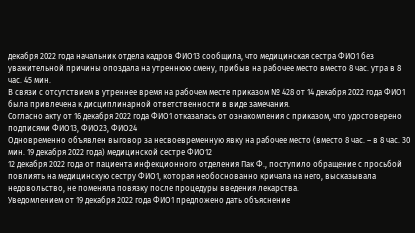декабря 2022 года начальник отдела кадров ФИО13 сообщила, что медицинская сестра ФИО1 без уважительной причины опоздала на утреннюю смену, прибыв на рабочее место вместо 8 час. утра в 8 час. 45 мин.
В связи с отсутствием в утреннее время на рабочем месте приказом № 428 от 14 декабря 2022 года ФИО1 была привлечена к дисциплинарной ответственности в виде замечания.
Согласно акту от 16 декабря 2022 года ФИО1 отказалась от ознакомления с приказом, что удостоверено подписями ФИО13, ФИО23, ФИО24
Одновременно объявлен выговор за несвоевременную явку на рабочее место (вместо 8 час. – в 8 час. 30 мин. 19 декабря 2022 года) медицинской сестре ФИО12
12 декабря 2022 года от пациента инфекционного отделения Пак Ф., поступило обращение с просьбой повлиять на медицинскую сестру ФИО1, которая необоснованно кричала на него, высказывала недовольство, не поменяла повязку после процедуры введения лекарства.
Уведомлением от 19 декабря 2022 года ФИО1 предложено дать объяснение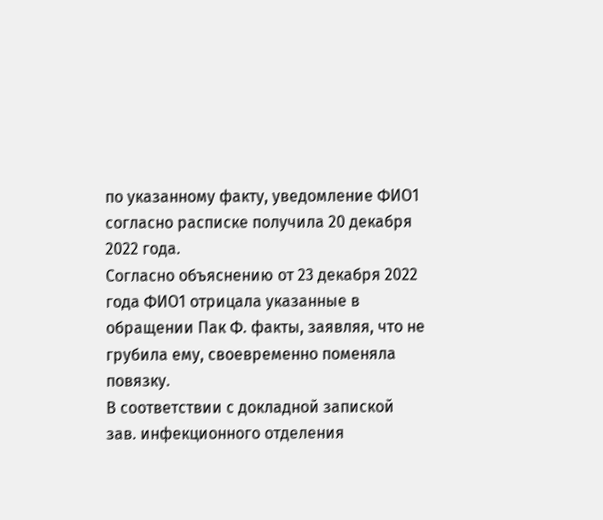по указанному факту, уведомление ФИО1 согласно расписке получила 20 декабря 2022 года.
Согласно объяснению от 23 декабря 2022 года ФИО1 отрицала указанные в обращении Пак Ф. факты, заявляя, что не грубила ему, своевременно поменяла повязку.
В соответствии с докладной запиской зав. инфекционного отделения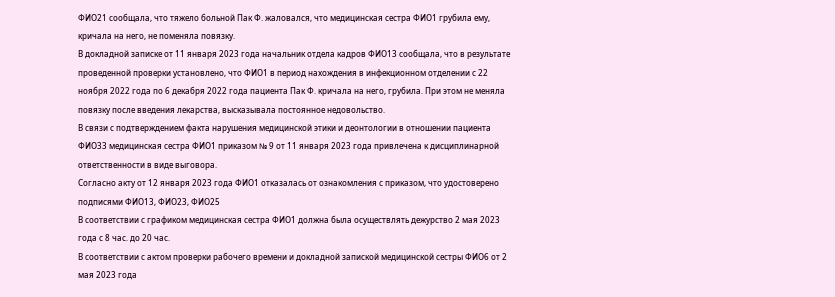ФИО21 сообщала, что тяжело больной Пак Ф. жаловался, что медицинская сестра ФИО1 грубила ему, кричала на него, не поменяла повязку.
В докладной записке от 11 января 2023 года начальник отдела кадров ФИО13 сообщала, что в результате проведенной проверки установлено, что ФИО1 в период нахождения в инфекционном отделении с 22 ноября 2022 года по 6 декабря 2022 года пациента Пак Ф. кричала на него, грубила. При этом не меняла повязку после введения лекарства, высказывала постоянное недовольство.
В связи с подтверждением факта нарушения медицинской этики и деонтологии в отношении пациента ФИО33 медицинская сестра ФИО1 приказом № 9 от 11 января 2023 года привлечена к дисциплинарной ответственности в виде выговора.
Согласно акту от 12 января 2023 года ФИО1 отказалась от ознакомления с приказом, что удостоверено подписями ФИО13, ФИО23, ФИО25
В соответствии с графиком медицинская сестра ФИО1 должна была осуществлять дежурство 2 мая 2023 года с 8 час. до 20 час.
В соответствии с актом проверки рабочего времени и докладной запиской медицинской сестры ФИО6 от 2 мая 2023 года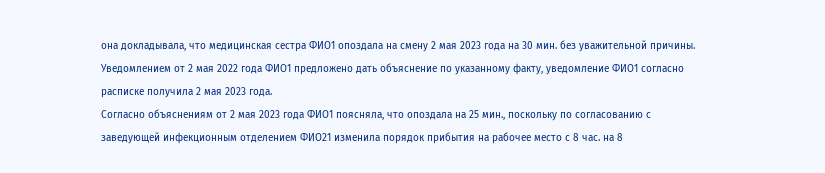она докладывала, что медицинская сестра ФИО1 опоздала на смену 2 мая 2023 года на 30 мин. без уважительной причины.
Уведомлением от 2 мая 2022 года ФИО1 предложено дать объяснение по указанному факту, уведомление ФИО1 согласно расписке получила 2 мая 2023 года.
Согласно объяснениям от 2 мая 2023 года ФИО1 поясняла, что опоздала на 25 мин., поскольку по согласованию с заведующей инфекционным отделением ФИО21 изменила порядок прибытия на рабочее место с 8 час. на 8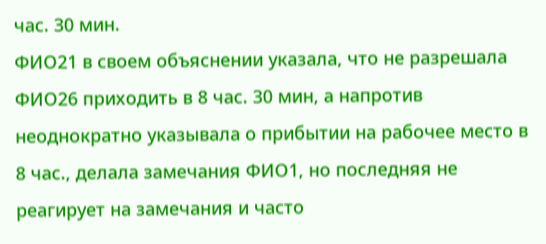час. 30 мин.
ФИО21 в своем объяснении указала, что не разрешала ФИО26 приходить в 8 час. 30 мин, а напротив неоднократно указывала о прибытии на рабочее место в 8 час., делала замечания ФИО1, но последняя не реагирует на замечания и часто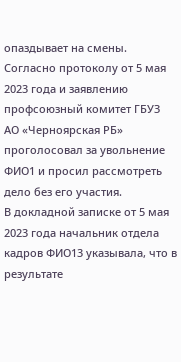опаздывает на смены.
Согласно протоколу от 5 мая 2023 года и заявлению профсоюзный комитет ГБУЗ АО «Черноярская РБ» проголосовал за увольнение ФИО1 и просил рассмотреть дело без его участия.
В докладной записке от 5 мая 2023 года начальник отдела кадров ФИО13 указывала, что в результате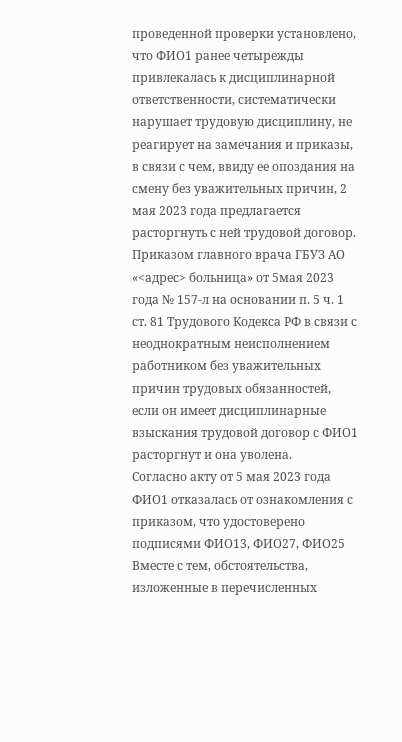проведенной проверки установлено, что ФИО1 ранее четырежды привлекалась к дисциплинарной ответственности, систематически нарушает трудовую дисциплину, не реагирует на замечания и приказы, в связи с чем, ввиду ее опоздания на смену без уважительных причин, 2 мая 2023 года предлагается расторгнуть с ней трудовой договор.
Приказом главного врача ГБУЗ АО «<адрес> больница» от 5мая 2023 года № 157-л на основании п. 5 ч. 1 ст. 81 Трудового Кодекса РФ в связи с неоднократным неисполнением работником без уважительных причин трудовых обязанностей, если он имеет дисциплинарные взыскания трудовой договор с ФИО1 расторгнут и она уволена.
Согласно акту от 5 мая 2023 года ФИО1 отказалась от ознакомления с приказом, что удостоверено подписями ФИО13, ФИО27, ФИО25
Вместе с тем, обстоятельства, изложенные в перечисленных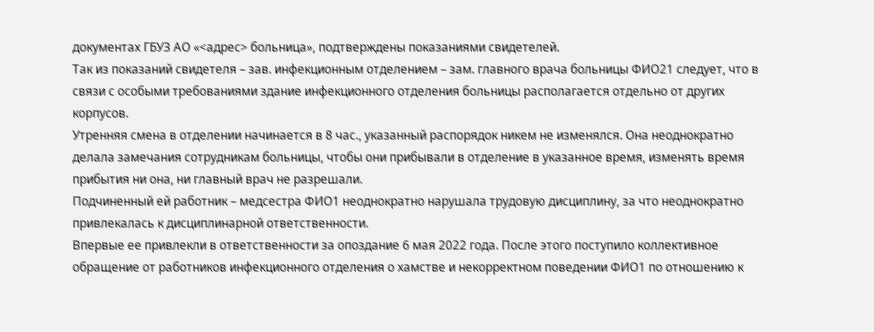документах ГБУЗ АО «<адрес> больница», подтверждены показаниями свидетелей.
Так из показаний свидетеля – зав. инфекционным отделением – зам. главного врача больницы ФИО21 следует, что в связи с особыми требованиями здание инфекционного отделения больницы располагается отдельно от других корпусов.
Утренняя смена в отделении начинается в 8 час., указанный распорядок никем не изменялся. Она неоднократно делала замечания сотрудникам больницы, чтобы они прибывали в отделение в указанное время, изменять время прибытия ни она, ни главный врач не разрешали.
Подчиненный ей работник – медсестра ФИО1 неоднократно нарушала трудовую дисциплину, за что неоднократно привлекалась к дисциплинарной ответственности.
Впервые ее привлекли в ответственности за опоздание 6 мая 2022 года. После этого поступило коллективное обращение от работников инфекционного отделения о хамстве и некорректном поведении ФИО1 по отношению к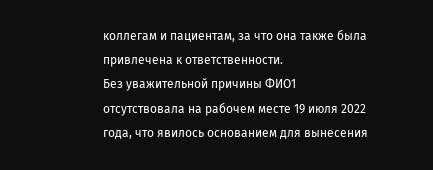коллегам и пациентам, за что она также была привлечена к ответственности.
Без уважительной причины ФИО1 отсутствовала на рабочем месте 19 июля 2022 года, что явилось основанием для вынесения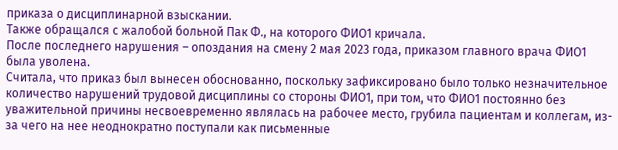приказа о дисциплинарной взыскании.
Также обращался с жалобой больной Пак Ф., на которого ФИО1 кричала.
После последнего нарушения – опоздания на смену 2 мая 2023 года, приказом главного врача ФИО1 была уволена.
Считала, что приказ был вынесен обоснованно, поскольку зафиксировано было только незначительное количество нарушений трудовой дисциплины со стороны ФИО1, при том, что ФИО1 постоянно без уважительной причины несвоевременно являлась на рабочее место, грубила пациентам и коллегам, из-за чего на нее неоднократно поступали как письменные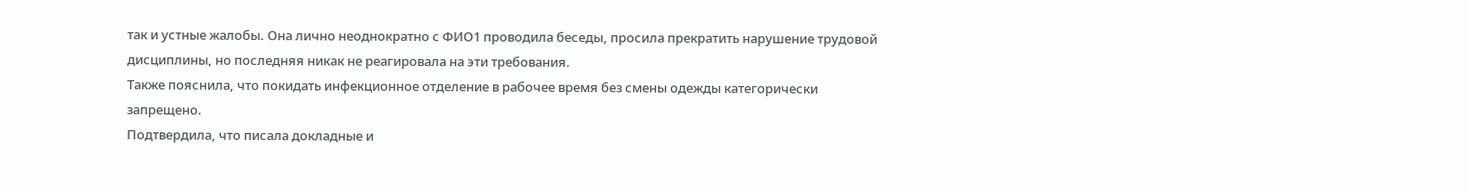так и устные жалобы. Она лично неоднократно с ФИО1 проводила беседы, просила прекратить нарушение трудовой дисциплины, но последняя никак не реагировала на эти требования.
Также пояснила, что покидать инфекционное отделение в рабочее время без смены одежды категорически запрещено.
Подтвердила, что писала докладные и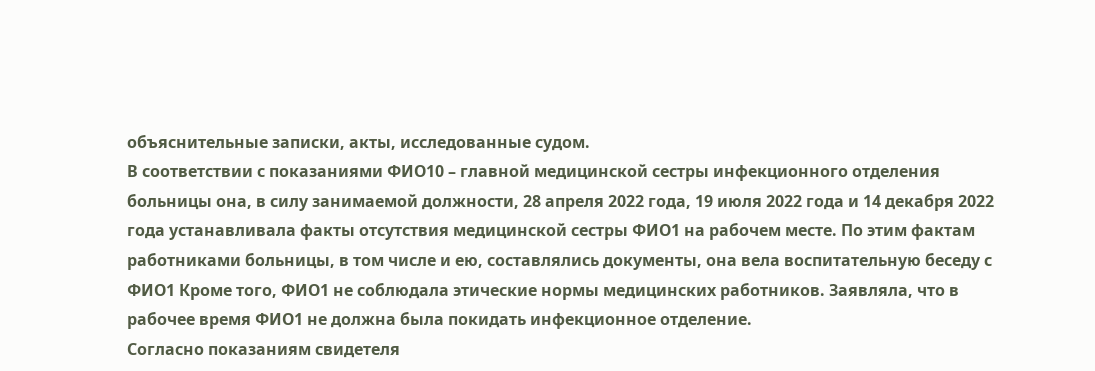объяснительные записки, акты, исследованные судом.
В соответствии с показаниями ФИО10 – главной медицинской сестры инфекционного отделения больницы она, в силу занимаемой должности, 28 апреля 2022 года, 19 июля 2022 года и 14 декабря 2022 года устанавливала факты отсутствия медицинской сестры ФИО1 на рабочем месте. По этим фактам работниками больницы, в том числе и ею, составлялись документы, она вела воспитательную беседу с ФИО1 Кроме того, ФИО1 не соблюдала этические нормы медицинских работников. Заявляла, что в рабочее время ФИО1 не должна была покидать инфекционное отделение.
Согласно показаниям свидетеля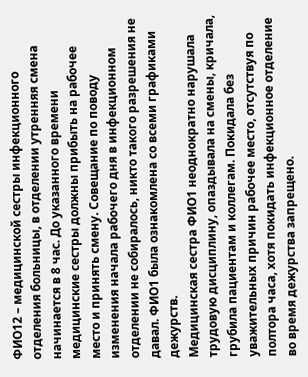ФИО12 – медицинской сестры инфекционного отделения больницы, в отделении утренняя смена начинается в 8 час. До указанного времени медицинские сестры должны прибыть на рабочее место и принять смену. Совещание по поводу изменения начала рабочего дня в инфекционном отделении не собиралось, никто такого разрешения не давал. ФИО1 была ознакомлена со всеми графиками дежурств.
Медицинская сестра ФИО1 неоднократно нарушала трудовую дисциплину, опаздывала на смены, кричала, грубила пациентам и коллегам. Покидала без уважительных причин рабочее место, отсутствуя по полтора часа, хотя покидать инфекционное отделение во время дежурства запрещено.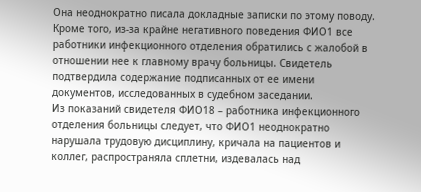Она неоднократно писала докладные записки по этому поводу. Кроме того, из-за крайне негативного поведения ФИО1 все работники инфекционного отделения обратились с жалобой в отношении нее к главному врачу больницы. Свидетель подтвердила содержание подписанных от ее имени документов, исследованных в судебном заседании.
Из показаний свидетеля ФИО18 – работника инфекционного отделения больницы следует, что ФИО1 неоднократно нарушала трудовую дисциплину, кричала на пациентов и коллег, распространяла сплетни, издевалась над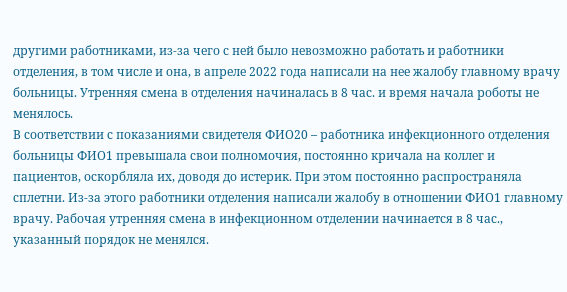другими работниками, из-за чего с ней было невозможно работать и работники отделения, в том числе и она, в апреле 2022 года написали на нее жалобу главному врачу больницы. Утренняя смена в отделения начиналась в 8 час. и время начала роботы не менялось.
В соответствии с показаниями свидетеля ФИО20 – работника инфекционного отделения больницы ФИО1 превышала свои полномочия, постоянно кричала на коллег и пациентов, оскорбляла их, доводя до истерик. При этом постоянно распространяла сплетни. Из-за этого работники отделения написали жалобу в отношении ФИО1 главному врачу. Рабочая утренняя смена в инфекционном отделении начинается в 8 час., указанный порядок не менялся.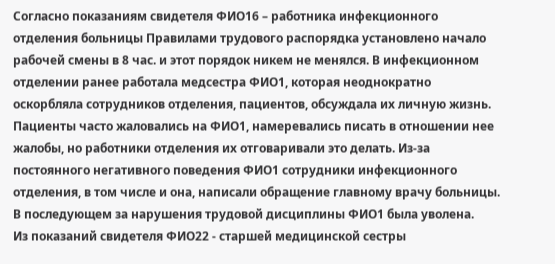Согласно показаниям свидетеля ФИО16 – работника инфекционного отделения больницы Правилами трудового распорядка установлено начало рабочей смены в 8 час. и этот порядок никем не менялся. В инфекционном отделении ранее работала медсестра ФИО1, которая неоднократно оскорбляла сотрудников отделения, пациентов, обсуждала их личную жизнь. Пациенты часто жаловались на ФИО1, намеревались писать в отношении нее жалобы, но работники отделения их отговаривали это делать. Из-за постоянного негативного поведения ФИО1 сотрудники инфекционного отделения, в том числе и она, написали обращение главному врачу больницы. В последующем за нарушения трудовой дисциплины ФИО1 была уволена.
Из показаний свидетеля ФИО22 - старшей медицинской сестры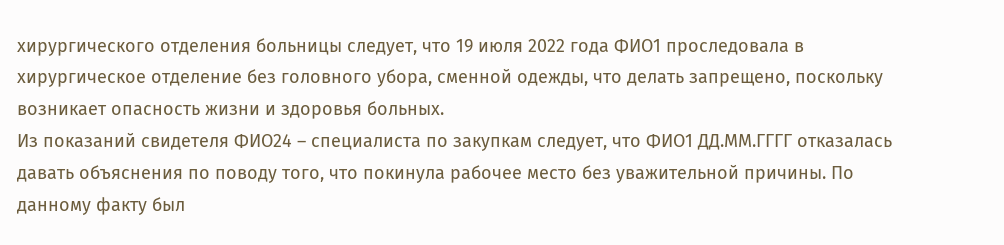хирургического отделения больницы следует, что 19 июля 2022 года ФИО1 проследовала в хирургическое отделение без головного убора, сменной одежды, что делать запрещено, поскольку возникает опасность жизни и здоровья больных.
Из показаний свидетеля ФИО24 – специалиста по закупкам следует, что ФИО1 ДД.ММ.ГГГГ отказалась давать объяснения по поводу того, что покинула рабочее место без уважительной причины. По данному факту был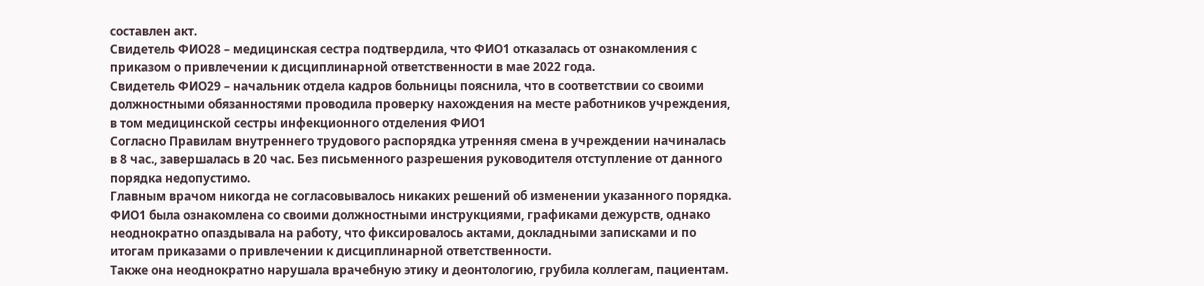составлен акт.
Свидетель ФИО28 – медицинская сестра подтвердила, что ФИО1 отказалась от ознакомления с приказом о привлечении к дисциплинарной ответственности в мае 2022 года.
Свидетель ФИО29 – начальник отдела кадров больницы пояснила, что в соответствии со своими должностными обязанностями проводила проверку нахождения на месте работников учреждения, в том медицинской сестры инфекционного отделения ФИО1
Согласно Правилам внутреннего трудового распорядка утренняя смена в учреждении начиналась в 8 час., завершалась в 20 час. Без письменного разрешения руководителя отступление от данного порядка недопустимо.
Главным врачом никогда не согласовывалось никаких решений об изменении указанного порядка.
ФИО1 была ознакомлена со своими должностными инструкциями, графиками дежурств, однако неоднократно опаздывала на работу, что фиксировалось актами, докладными записками и по итогам приказами о привлечении к дисциплинарной ответственности.
Также она неоднократно нарушала врачебную этику и деонтологию, грубила коллегам, пациентам.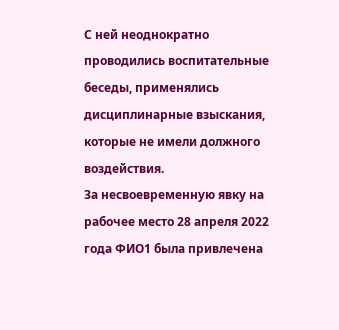С ней неоднократно проводились воспитательные беседы, применялись дисциплинарные взыскания, которые не имели должного воздействия.
За несвоевременную явку на рабочее место 28 апреля 2022 года ФИО1 была привлечена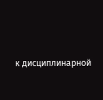к дисциплинарной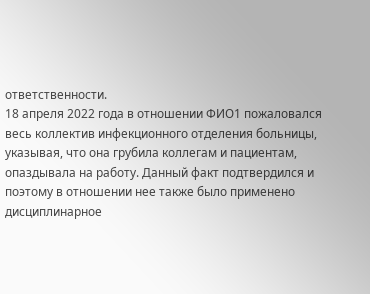ответственности.
18 апреля 2022 года в отношении ФИО1 пожаловался весь коллектив инфекционного отделения больницы, указывая, что она грубила коллегам и пациентам, опаздывала на работу. Данный факт подтвердился и поэтому в отношении нее также было применено дисциплинарное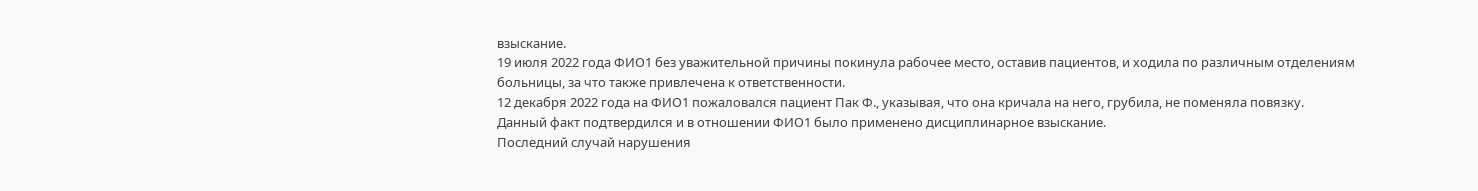взыскание.
19 июля 2022 года ФИО1 без уважительной причины покинула рабочее место, оставив пациентов, и ходила по различным отделениям больницы, за что также привлечена к ответственности.
12 декабря 2022 года на ФИО1 пожаловался пациент Пак Ф., указывая, что она кричала на него, грубила, не поменяла повязку.
Данный факт подтвердился и в отношении ФИО1 было применено дисциплинарное взыскание.
Последний случай нарушения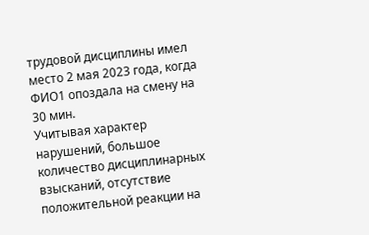трудовой дисциплины имел место 2 мая 2023 года, когда ФИО1 опоздала на смену на 30 мин.
Учитывая характер нарушений, большое количество дисциплинарных взысканий, отсутствие положительной реакции на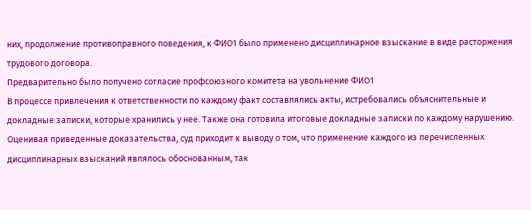них, продолжение противоправного поведения, к ФИО1 было применено дисциплинарное взыскание в виде расторжения трудового договора.
Предварительно было получено согласие профсоюзного комитета на увольнение ФИО1
В процессе привлечения к ответственности по каждому факт составлялись акты, истребовались объяснительные и докладные записки, которые хранились у нее. Также она готовила итоговые докладные записки по каждому нарушению.
Оценивая приведенные доказательства, суд приходит к выводу о том, что применение каждого из перечисленных дисциплинарных взысканий являлось обоснованным, так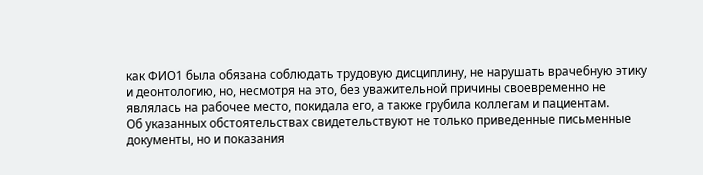как ФИО1 была обязана соблюдать трудовую дисциплину, не нарушать врачебную этику и деонтологию, но, несмотря на это, без уважительной причины своевременно не являлась на рабочее место, покидала его, а также грубила коллегам и пациентам.
Об указанных обстоятельствах свидетельствуют не только приведенные письменные документы, но и показания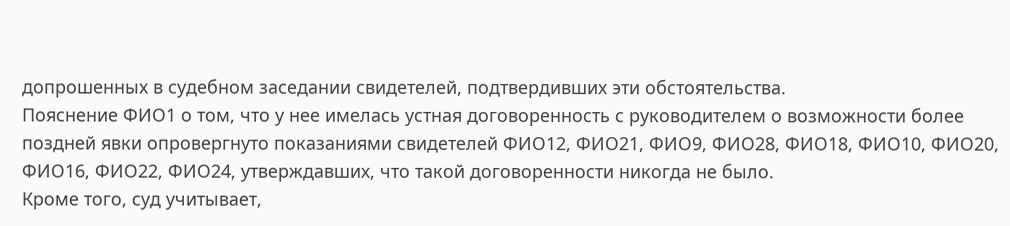допрошенных в судебном заседании свидетелей, подтвердивших эти обстоятельства.
Пояснение ФИО1 о том, что у нее имелась устная договоренность с руководителем о возможности более поздней явки опровергнуто показаниями свидетелей ФИО12, ФИО21, ФИО9, ФИО28, ФИО18, ФИО10, ФИО20, ФИО16, ФИО22, ФИО24, утверждавших, что такой договоренности никогда не было.
Кроме того, суд учитывает,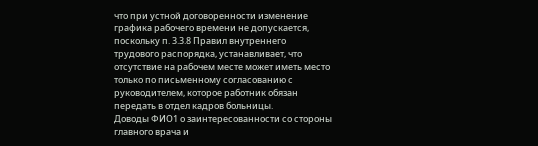что при устной договоренности изменение графика рабочего времени не допускается, поскольку п. 3.3.8 Правил внутреннего трудового распорядка, устанавливает, что отсутствие на рабочем месте может иметь место только по письменному согласованию с руководителем, которое работник обязан передать в отдел кадров больницы.
Доводы ФИО1 о заинтересованности со стороны главного врача и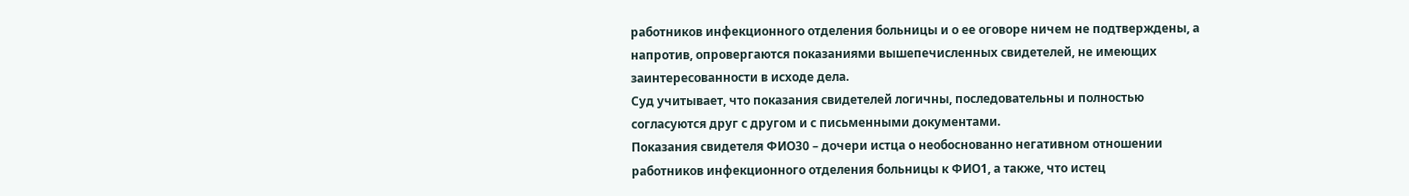работников инфекционного отделения больницы и о ее оговоре ничем не подтверждены, а напротив, опровергаются показаниями вышепечисленных свидетелей, не имеющих заинтересованности в исходе дела.
Суд учитывает, что показания свидетелей логичны, последовательны и полностью согласуются друг с другом и с письменными документами.
Показания свидетеля ФИО30 – дочери истца о необоснованно негативном отношении работников инфекционного отделения больницы к ФИО1, а также, что истец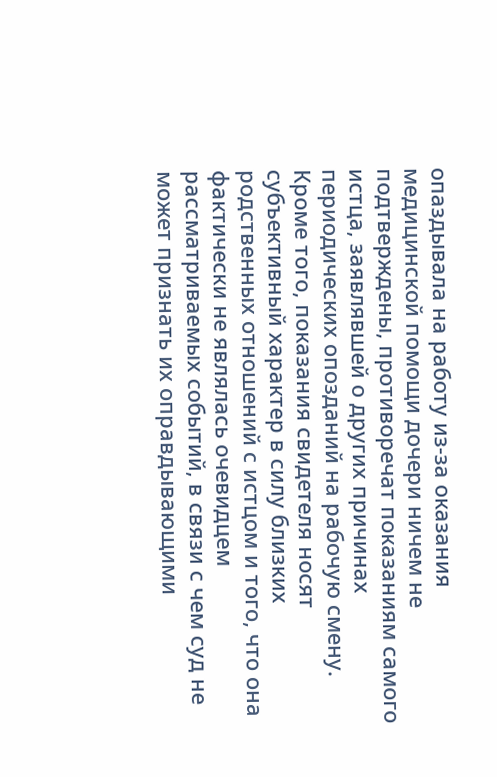опаздывала на работу из-за оказания медицинской помощи дочери ничем не подтверждены, противоречат показаниям самого истца, заявлявшей о других причинах периодических опозданий на рабочую смену. Кроме того, показания свидетеля носят субъективный характер в силу близких родственных отношений с истцом и того, что она фактически не являлась очевидцем рассматриваемых событий, в связи с чем суд не может признать их оправдывающими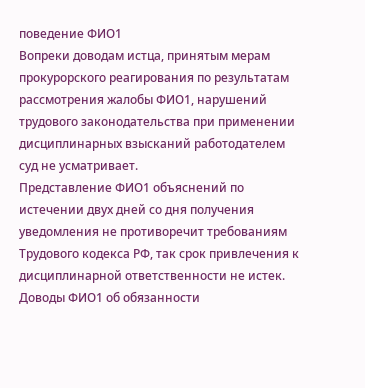поведение ФИО1
Вопреки доводам истца, принятым мерам прокурорского реагирования по результатам рассмотрения жалобы ФИО1, нарушений трудового законодательства при применении дисциплинарных взысканий работодателем суд не усматривает.
Представление ФИО1 объяснений по истечении двух дней со дня получения уведомления не противоречит требованиям Трудового кодекса РФ, так срок привлечения к дисциплинарной ответственности не истек.
Доводы ФИО1 об обязанности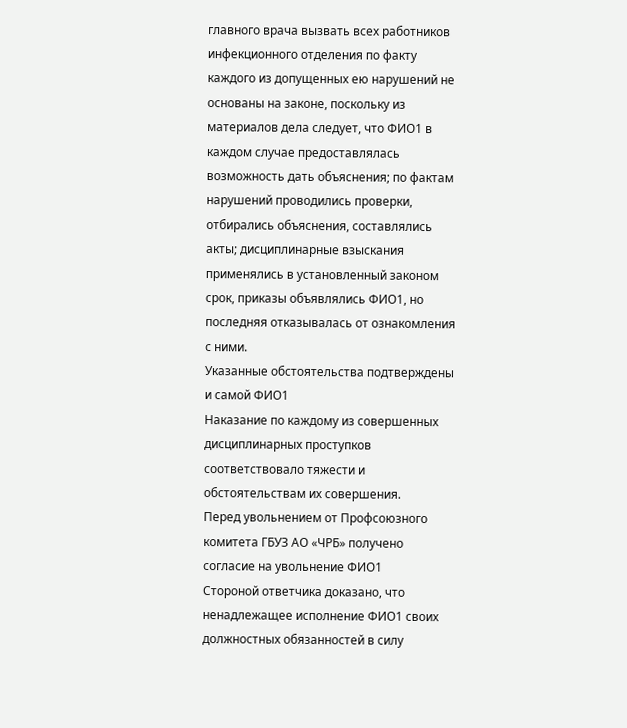главного врача вызвать всех работников инфекционного отделения по факту каждого из допущенных ею нарушений не основаны на законе, поскольку из материалов дела следует, что ФИО1 в каждом случае предоставлялась возможность дать объяснения; по фактам нарушений проводились проверки, отбирались объяснения, составлялись акты; дисциплинарные взыскания применялись в установленный законом срок, приказы объявлялись ФИО1, но последняя отказывалась от ознакомления с ними.
Указанные обстоятельства подтверждены и самой ФИО1
Наказание по каждому из совершенных дисциплинарных проступков соответствовало тяжести и обстоятельствам их совершения.
Перед увольнением от Профсоюзного комитета ГБУЗ АО «ЧРБ» получено согласие на увольнение ФИО1
Стороной ответчика доказано, что ненадлежащее исполнение ФИО1 своих должностных обязанностей в силу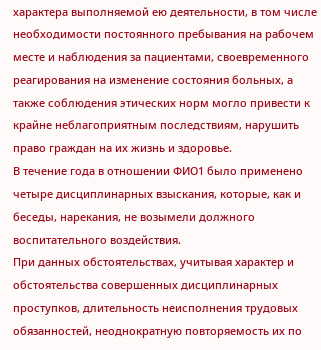характера выполняемой ею деятельности, в том числе необходимости постоянного пребывания на рабочем месте и наблюдения за пациентами, своевременного реагирования на изменение состояния больных, а также соблюдения этических норм могло привести к крайне неблагоприятным последствиям, нарушить право граждан на их жизнь и здоровье.
В течение года в отношении ФИО1 было применено четыре дисциплинарных взыскания, которые, как и беседы, нарекания, не возымели должного воспитательного воздействия.
При данных обстоятельствах, учитывая характер и обстоятельства совершенных дисциплинарных проступков, длительность неисполнения трудовых обязанностей, неоднократную повторяемость их по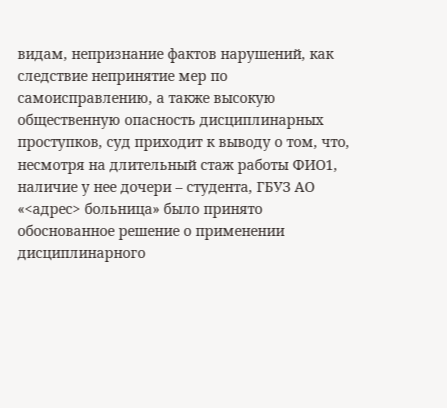видам, непризнание фактов нарушений, как следствие непринятие мер по самоисправлению, а также высокую общественную опасность дисциплинарных проступков, суд приходит к выводу о том, что, несмотря на длительный стаж работы ФИО1, наличие у нее дочери – студента, ГБУЗ АО «<адрес> больница» было принято обоснованное решение о применении дисциплинарного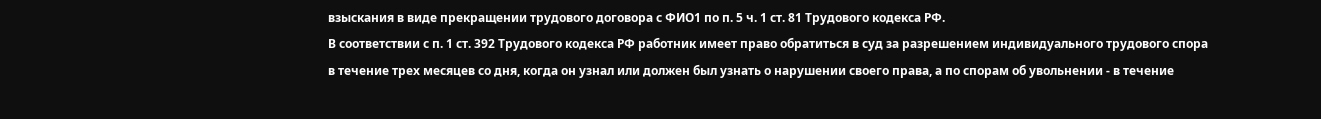взыскания в виде прекращении трудового договора с ФИО1 по п. 5 ч. 1 ст. 81 Трудового кодекса РФ.
В соответствии с п. 1 ст. 392 Трудового кодекса РФ работник имеет право обратиться в суд за разрешением индивидуального трудового спора в течение трех месяцев со дня, когда он узнал или должен был узнать о нарушении своего права, а по спорам об увольнении - в течение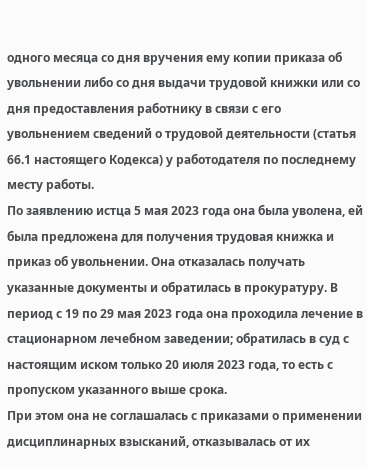одного месяца со дня вручения ему копии приказа об увольнении либо со дня выдачи трудовой книжки или со дня предоставления работнику в связи с его увольнением сведений о трудовой деятельности (статья 66.1 настоящего Кодекса) у работодателя по последнему месту работы.
По заявлению истца 5 мая 2023 года она была уволена, ей была предложена для получения трудовая книжка и приказ об увольнении. Она отказалась получать указанные документы и обратилась в прокуратуру. В период с 19 по 29 мая 2023 года она проходила лечение в стационарном лечебном заведении; обратилась в суд с настоящим иском только 20 июля 2023 года, то есть с пропуском указанного выше срока.
При этом она не соглашалась с приказами о применении дисциплинарных взысканий, отказывалась от их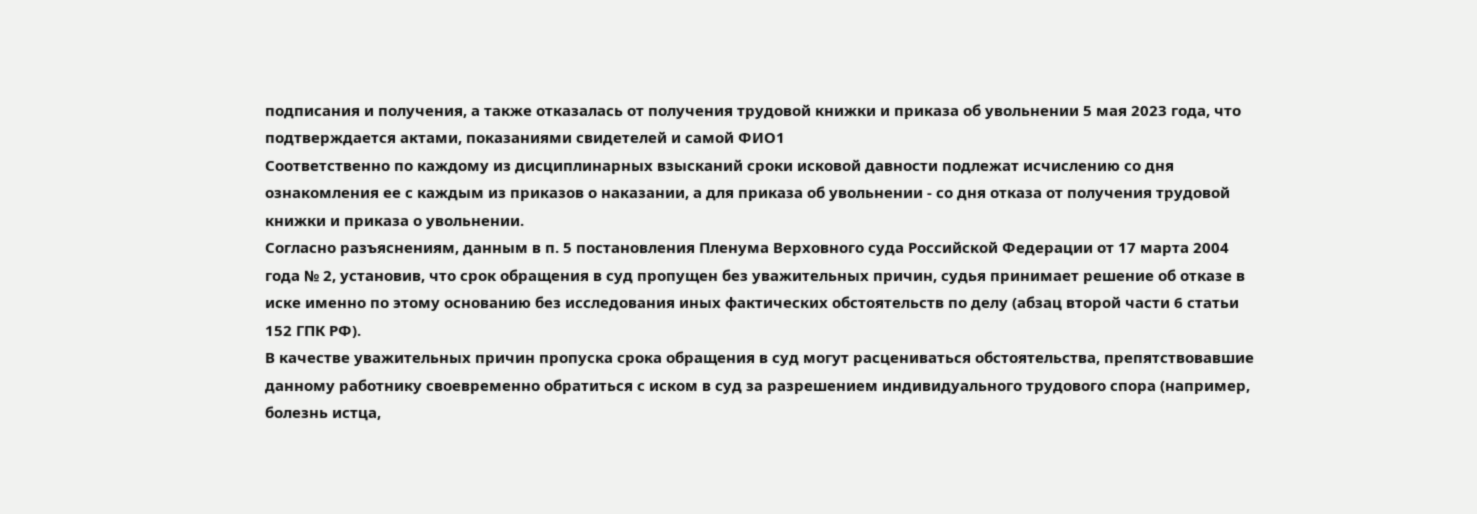подписания и получения, а также отказалась от получения трудовой книжки и приказа об увольнении 5 мая 2023 года, что подтверждается актами, показаниями свидетелей и самой ФИО1
Соответственно по каждому из дисциплинарных взысканий сроки исковой давности подлежат исчислению со дня ознакомления ее с каждым из приказов о наказании, а для приказа об увольнении - со дня отказа от получения трудовой книжки и приказа о увольнении.
Согласно разъяснениям, данным в п. 5 постановления Пленума Верховного суда Российской Федерации от 17 марта 2004 года № 2, установив, что срок обращения в суд пропущен без уважительных причин, судья принимает решение об отказе в иске именно по этому основанию без исследования иных фактических обстоятельств по делу (абзац второй части 6 статьи 152 ГПК РФ).
В качестве уважительных причин пропуска срока обращения в суд могут расцениваться обстоятельства, препятствовавшие данному работнику своевременно обратиться с иском в суд за разрешением индивидуального трудового спора (например, болезнь истца,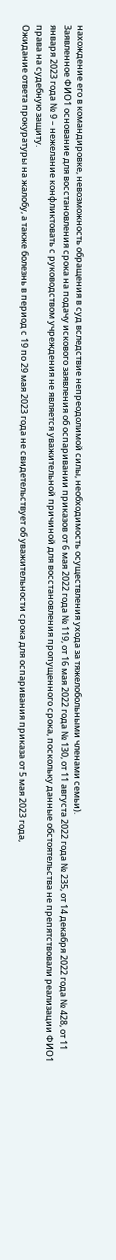нахождение его в командировке, невозможность обращения в суд вследствие непреодолимой силы, необходимость осуществления ухода за тяжелобольными членами семьи).
Заявленное ФИО1 основание для восстановления срока на подачу искового заявления об оспаривании приказов от 6 мая 2022 года № 119, от 16 мая 2022 года № 130, от 11 августа 2022 года № 235, от 14 декабря 2022 года № 428, от 11 января 2023 года № 9 – нежелание конфликтовать с руководством учреждения не является уважительной причиной для восстановления пропущенного срока, поскольку данные обстоятельства не препятствовали реализации ФИО1 права на судебную защиту.
Ожидание ответа прокуратуры на жалобу, а также болезнь в период с 19 по 29 мая 2023 года не свидетельствует об уважительности срока для оспаривания приказа от 5 мая 2023 года,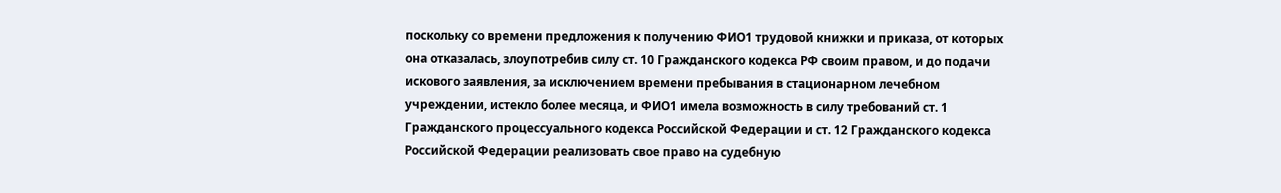поскольку со времени предложения к получению ФИО1 трудовой книжки и приказа, от которых она отказалась, злоупотребив силу ст. 10 Гражданского кодекса РФ своим правом, и до подачи искового заявления, за исключением времени пребывания в стационарном лечебном учреждении, истекло более месяца, и ФИО1 имела возможность в силу требований ст. 1 Гражданского процессуального кодекса Российской Федерации и ст. 12 Гражданского кодекса Российской Федерации реализовать свое право на судебную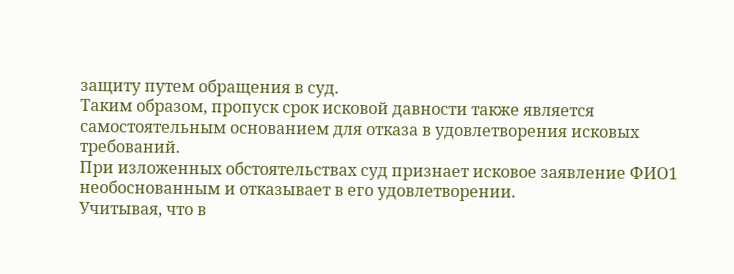защиту путем обращения в суд.
Таким образом, пропуск срок исковой давности также является самостоятельным основанием для отказа в удовлетворения исковых требований.
При изложенных обстоятельствах суд признает исковое заявление ФИО1 необоснованным и отказывает в его удовлетворении.
Учитывая, что в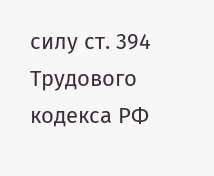силу ст. 394 Трудового кодекса РФ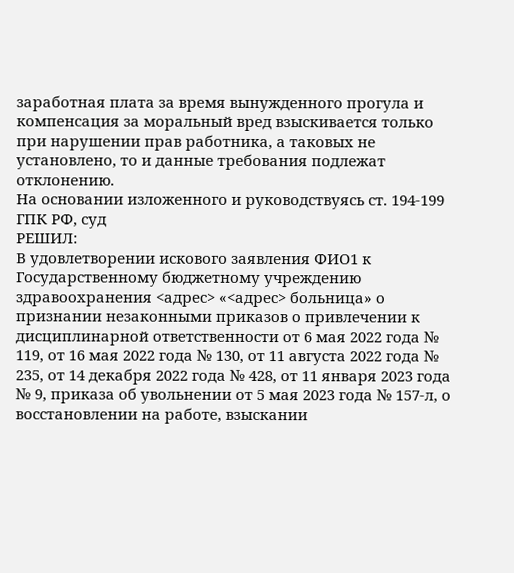заработная плата за время вынужденного прогула и компенсация за моральный вред взыскивается только при нарушении прав работника, а таковых не установлено, то и данные требования подлежат отклонению.
На основании изложенного и руководствуясь ст. 194-199 ГПК РФ, суд
РЕШИЛ:
В удовлетворении искового заявления ФИО1 к Государственному бюджетному учреждению здравоохранения <адрес> «<адрес> больница» о признании незаконными приказов о привлечении к дисциплинарной ответственности от 6 мая 2022 года № 119, от 16 мая 2022 года № 130, от 11 августа 2022 года № 235, от 14 декабря 2022 года № 428, от 11 января 2023 года № 9, приказа об увольнении от 5 мая 2023 года № 157-л, о восстановлении на работе, взыскании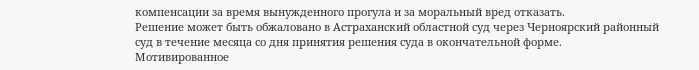компенсации за время вынужденного прогула и за моральный вред отказать.
Решение может быть обжаловано в Астраханский областной суд через Черноярский районный суд в течение месяца со дня принятия решения суда в окончательной форме.
Мотивированное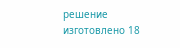решение изготовлено 18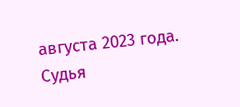августа 2023 года.
Судья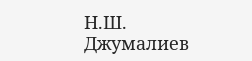Н.Ш. Джумалиев